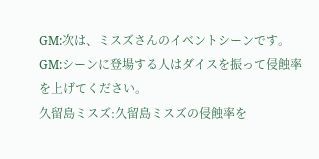GM:次は、ミスズさんのイベントシーンです。
GM:シーンに登場する人はダイスを振って侵蝕率を上げてください。
久留島ミスズ:久留島ミスズの侵蝕率を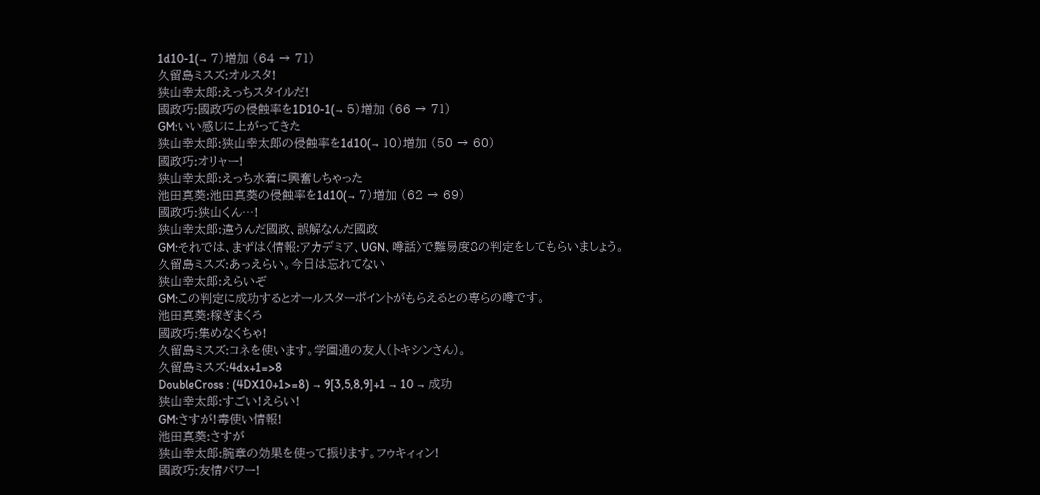1d10-1(→ 7)増加 (64 → 71)
久留島ミスズ:オルスタ!
狭山幸太郎:えっちスタイルだ!
國政巧:國政巧の侵蝕率を1D10-1(→ 5)増加 (66 → 71)
GM:いい感じに上がってきた
狭山幸太郎:狭山幸太郎の侵蝕率を1d10(→ 10)増加 (50 → 60)
國政巧:オリャー!
狭山幸太郎:えっち水着に興奮しちゃった
池田真葵:池田真葵の侵蝕率を1d10(→ 7)増加 (62 → 69)
國政巧:狭山くん…!
狭山幸太郎:違うんだ國政、誤解なんだ國政
GM:それでは、まずは〈情報:アカデミア、UGN、噂話〉で難易度8の判定をしてもらいましょう。
久留島ミスズ:あっえらい。今日は忘れてない
狭山幸太郎:えらいぞ
GM:この判定に成功するとオールスターポイントがもらえるとの専らの噂です。
池田真葵:稼ぎまくろ
國政巧:集めなくちゃ!
久留島ミスズ:コネを使います。学園通の友人(トキシンさん)。
久留島ミスズ:4dx+1=>8
DoubleCross : (4DX10+1>=8) → 9[3,5,8,9]+1 → 10 → 成功
狭山幸太郎:すごい!えらい!
GM:さすが!毒使い情報!
池田真葵:さすが
狭山幸太郎:腕章の効果を使って振ります。フゥキィィン!
國政巧:友情パワー!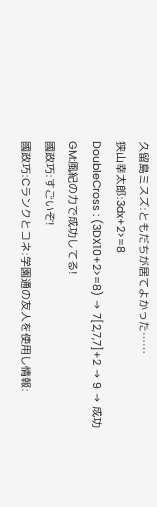久留島ミスズ:ともだちが居てよかった……
狭山幸太郎:3dx+2>=8
DoubleCross : (3DX10+2>=8) → 7[2,7,7]+2 → 9 → 成功
GM:風紀の力で成功してる!
國政巧:すごいぞ!
國政巧:Cランクとコネ:学園通の友人を使用し情報: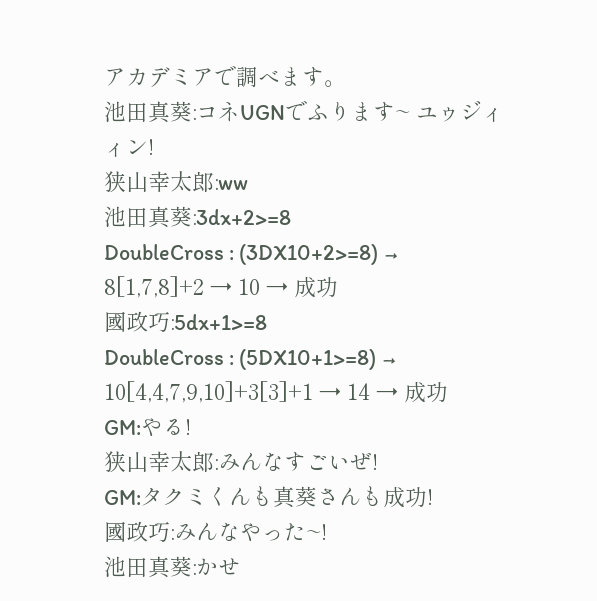アカデミアで調べます。
池田真葵:コネUGNでふります~ ユゥジィィン!
狭山幸太郎:ww
池田真葵:3dx+2>=8
DoubleCross : (3DX10+2>=8) → 8[1,7,8]+2 → 10 → 成功
國政巧:5dx+1>=8
DoubleCross : (5DX10+1>=8) → 10[4,4,7,9,10]+3[3]+1 → 14 → 成功
GM:やる!
狭山幸太郎:みんなすごいぜ!
GM:タクミくんも真葵さんも成功!
國政巧:みんなやった~!
池田真葵:かせ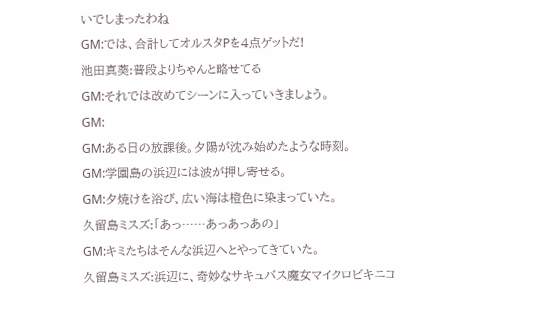いでしまったわね
GM:では、合計してオルスタPを4点ゲットだ!
池田真葵:普段よりちゃんと略せてる
GM:それでは改めてシーンに入っていきましょう。
GM:
GM:ある日の放課後。夕陽が沈み始めたような時刻。
GM:学園島の浜辺には波が押し寄せる。
GM:夕焼けを浴び、広い海は橙色に染まっていた。
久留島ミスズ:「あっ……あっあっあの」
GM:キミたちはそんな浜辺へとやってきていた。
久留島ミスズ:浜辺に、奇妙なサキュバス魔女マイクロビキニコ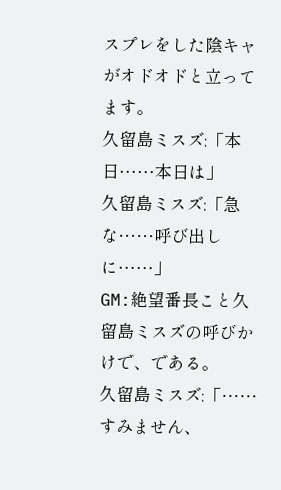スプレをした陰キャがオドオドと立ってます。
久留島ミスズ:「本日……本日は」
久留島ミスズ:「急な……呼び出しに……」
GM:絶望番長こと久留島ミスズの呼びかけで、である。
久留島ミスズ:「……すみません、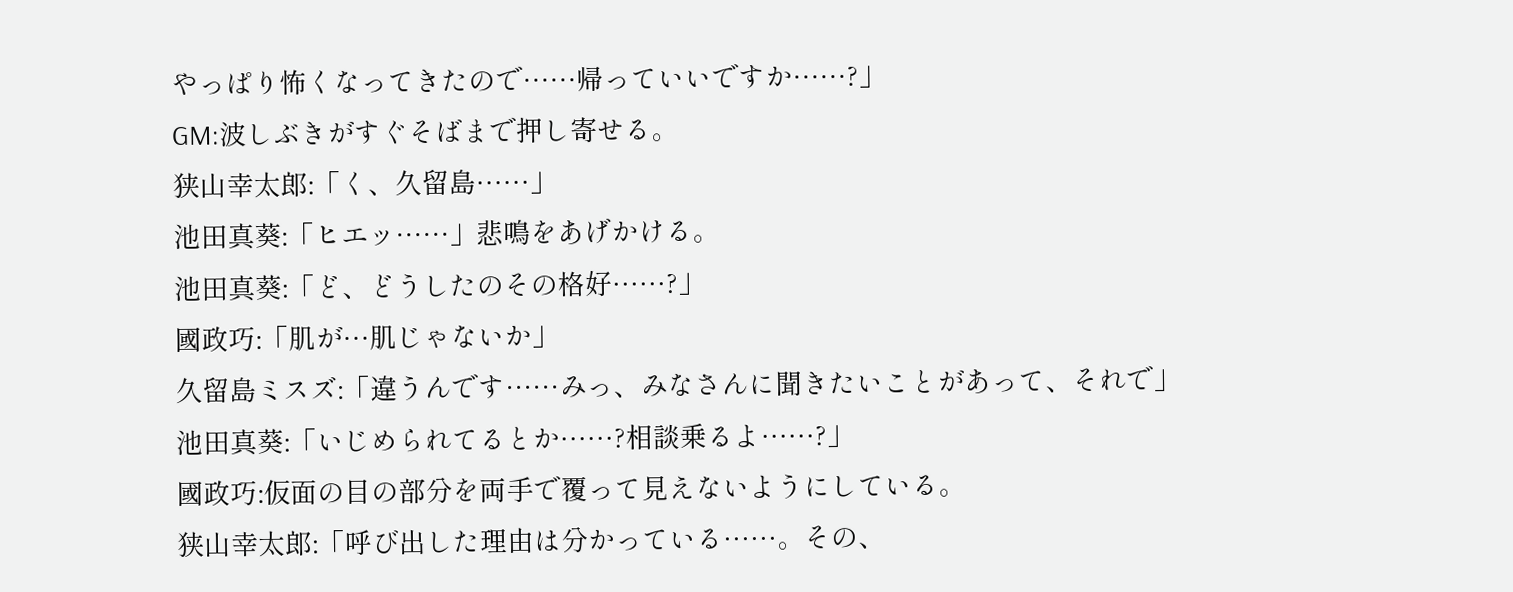やっぱり怖くなってきたので……帰っていいですか……?」
GM:波しぶきがすぐそばまで押し寄せる。
狭山幸太郎:「く、久留島……」
池田真葵:「ヒエッ……」悲鳴をあげかける。
池田真葵:「ど、どうしたのその格好……?」
國政巧:「肌が…肌じゃないか」
久留島ミスズ:「違うんです……みっ、みなさんに聞きたいことがあって、それで」
池田真葵:「いじめられてるとか……?相談乗るよ……?」
國政巧:仮面の目の部分を両手で覆って見えないようにしている。
狭山幸太郎:「呼び出した理由は分かっている……。その、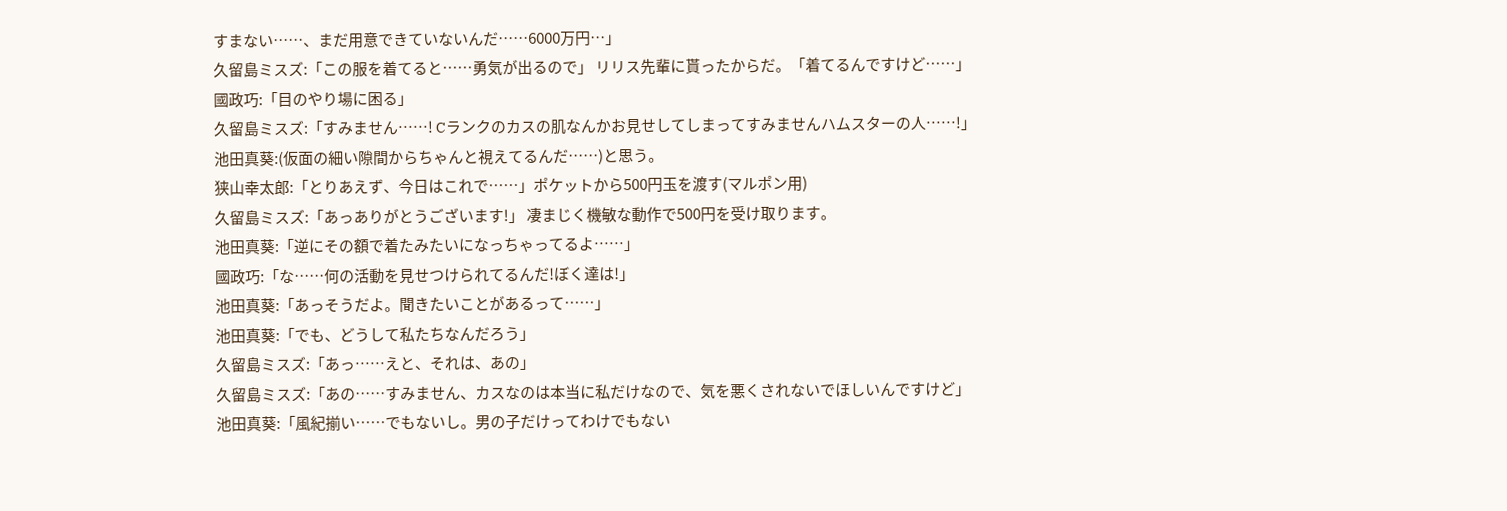すまない……、まだ用意できていないんだ……6000万円…」
久留島ミスズ:「この服を着てると……勇気が出るので」 リリス先輩に貰ったからだ。「着てるんですけど……」
國政巧:「目のやり場に困る」
久留島ミスズ:「すみません……! Cランクのカスの肌なんかお見せしてしまってすみませんハムスターの人……!」
池田真葵:(仮面の細い隙間からちゃんと視えてるんだ……)と思う。
狭山幸太郎:「とりあえず、今日はこれで……」ポケットから500円玉を渡す(マルポン用)
久留島ミスズ:「あっありがとうございます!」 凄まじく機敏な動作で500円を受け取ります。
池田真葵:「逆にその額で着たみたいになっちゃってるよ……」
國政巧:「な……何の活動を見せつけられてるんだ!ぼく達は!」
池田真葵:「あっそうだよ。聞きたいことがあるって……」
池田真葵:「でも、どうして私たちなんだろう」
久留島ミスズ:「あっ……えと、それは、あの」
久留島ミスズ:「あの……すみません、カスなのは本当に私だけなので、気を悪くされないでほしいんですけど」
池田真葵:「風紀揃い……でもないし。男の子だけってわけでもない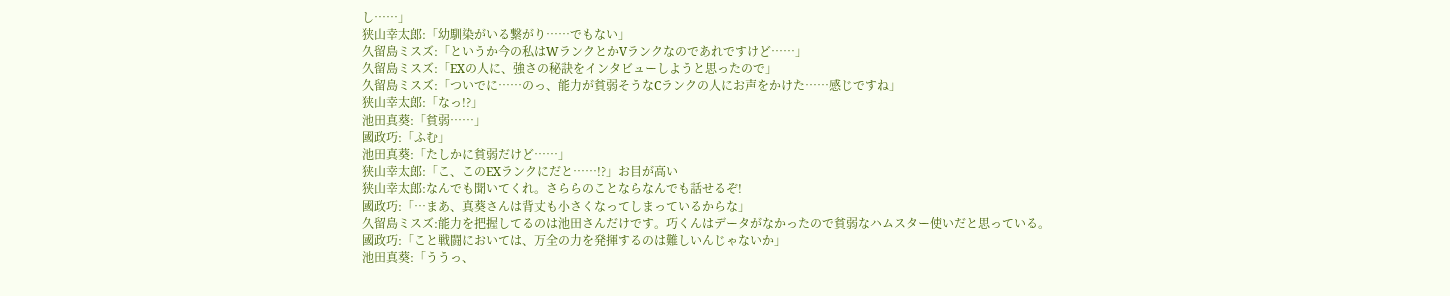し……」
狭山幸太郎:「幼馴染がいる繋がり……でもない」
久留島ミスズ:「というか今の私はWランクとかVランクなのであれですけど……」
久留島ミスズ:「EXの人に、強さの秘訣をインタビューしようと思ったので」
久留島ミスズ:「ついでに……のっ、能力が貧弱そうなCランクの人にお声をかけた……感じですね」
狭山幸太郎:「なっ!?」
池田真葵:「貧弱……」
國政巧:「ふむ」
池田真葵:「たしかに貧弱だけど……」
狭山幸太郎:「こ、このEXランクにだと……!?」お目が高い
狭山幸太郎:なんでも聞いてくれ。さららのことならなんでも話せるぞ!
國政巧:「…まあ、真葵さんは背丈も小さくなってしまっているからな」
久留島ミスズ:能力を把握してるのは池田さんだけです。巧くんはデータがなかったので貧弱なハムスター使いだと思っている。
國政巧:「こと戦闘においては、万全の力を発揮するのは難しいんじゃないか」
池田真葵:「ううっ、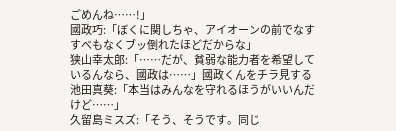ごめんね……!」
國政巧:「ぼくに関しちゃ、アイオーンの前でなすすべもなくブッ倒れたほどだからな」
狭山幸太郎:「……だが、貧弱な能力者を希望しているんなら、國政は……」國政くんをチラ見する
池田真葵:「本当はみんなを守れるほうがいいんだけど……」
久留島ミスズ:「そう、そうです。同じ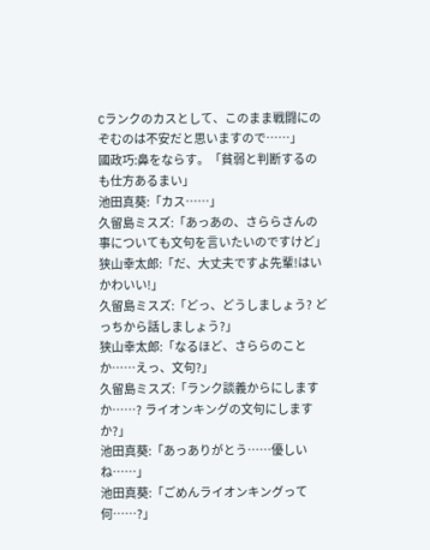Cランクのカスとして、このまま戦闘にのぞむのは不安だと思いますので……」
國政巧:鼻をならす。「貧弱と判断するのも仕方あるまい」
池田真葵:「カス……」
久留島ミスズ:「あっあの、さららさんの事についても文句を言いたいのですけど」
狭山幸太郎:「だ、大丈夫ですよ先輩!はいかわいい!」
久留島ミスズ:「どっ、どうしましょう? どっちから話しましょう?」
狭山幸太郎:「なるほど、さららのことか……えっ、文句?」
久留島ミスズ:「ランク談義からにしますか……? ライオンキングの文句にしますか?」
池田真葵:「あっありがとう……優しいね……」
池田真葵:「ごめんライオンキングって何……?」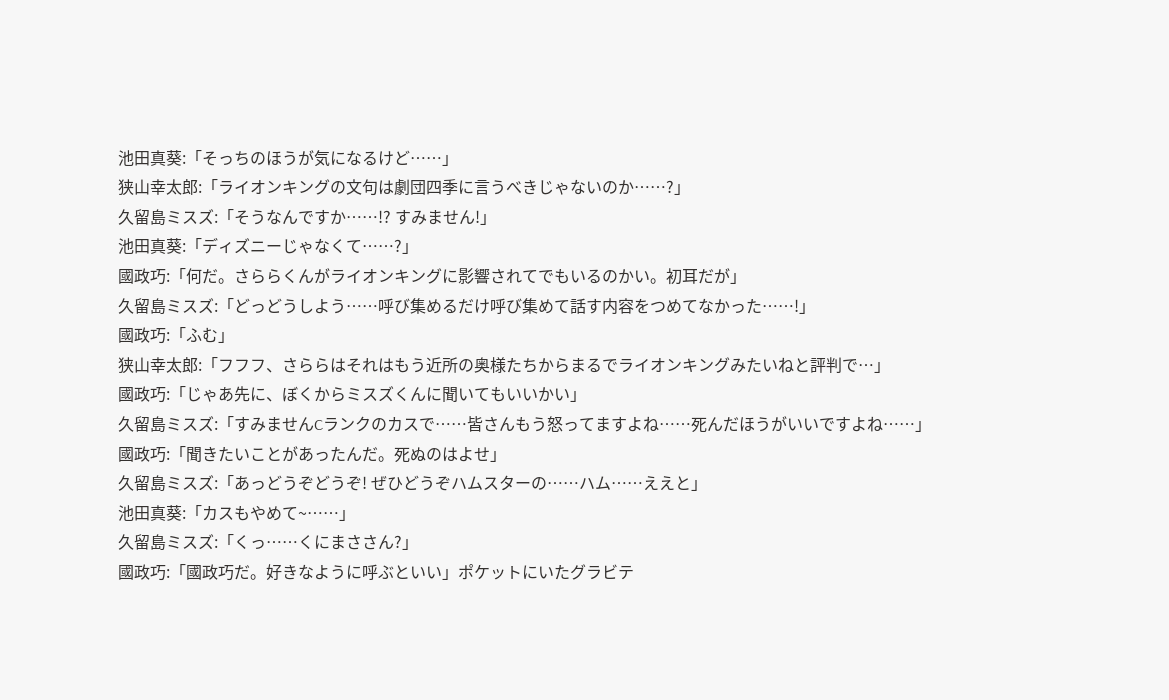池田真葵:「そっちのほうが気になるけど……」
狭山幸太郎:「ライオンキングの文句は劇団四季に言うべきじゃないのか……?」
久留島ミスズ:「そうなんですか……!? すみません!」
池田真葵:「ディズニーじゃなくて……?」
國政巧:「何だ。さららくんがライオンキングに影響されてでもいるのかい。初耳だが」
久留島ミスズ:「どっどうしよう……呼び集めるだけ呼び集めて話す内容をつめてなかった……!」
國政巧:「ふむ」
狭山幸太郎:「フフフ、さららはそれはもう近所の奥様たちからまるでライオンキングみたいねと評判で…」
國政巧:「じゃあ先に、ぼくからミスズくんに聞いてもいいかい」
久留島ミスズ:「すみませんCランクのカスで……皆さんもう怒ってますよね……死んだほうがいいですよね……」
國政巧:「聞きたいことがあったんだ。死ぬのはよせ」
久留島ミスズ:「あっどうぞどうぞ! ぜひどうぞハムスターの……ハム……ええと」
池田真葵:「カスもやめて~……」
久留島ミスズ:「くっ……くにまささん?」
國政巧:「國政巧だ。好きなように呼ぶといい」ポケットにいたグラビテ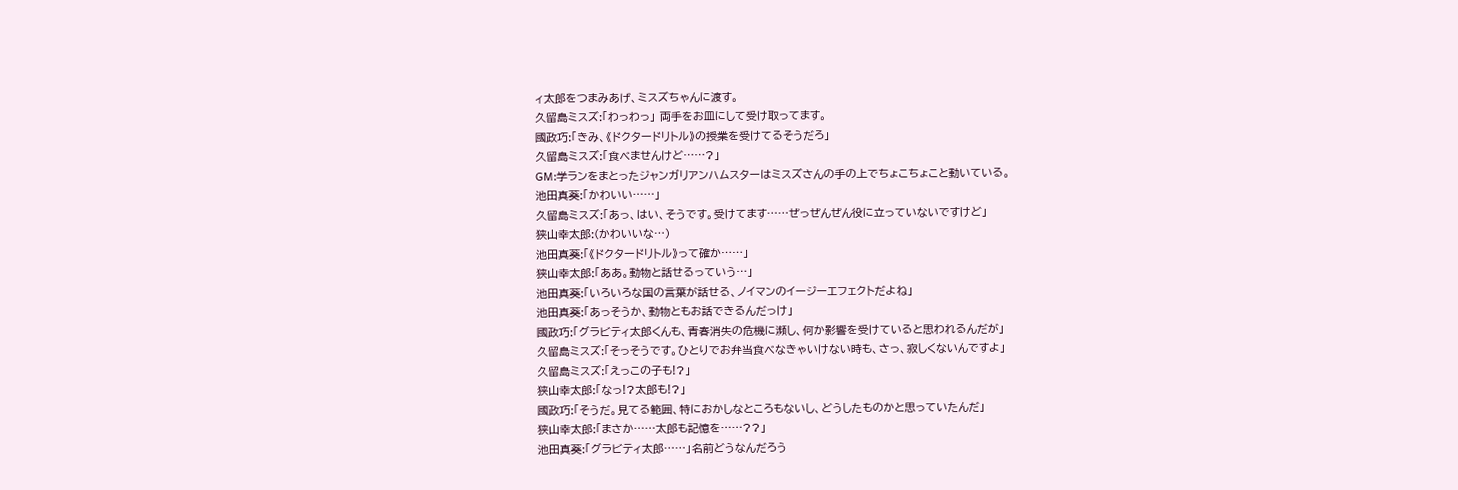ィ太郎をつまみあげ、ミスズちゃんに渡す。
久留島ミスズ:「わっわっ」 両手をお皿にして受け取ってます。
國政巧:「きみ、《ドクタードリトル》の授業を受けてるそうだろ」
久留島ミスズ:「食べませんけど……?」
GM:学ランをまとったジャンガリアンハムスターはミスズさんの手の上でちょこちょこと動いている。
池田真葵:「かわいい……」
久留島ミスズ:「あっ、はい、そうです。受けてます……ぜっぜんぜん役に立っていないですけど」
狭山幸太郎:(かわいいな…)
池田真葵:「《ドクタードリトル》って確か……」
狭山幸太郎:「ああ。動物と話せるっていう…」
池田真葵:「いろいろな国の言葉が話せる、ノイマンのイージーエフェクトだよね」
池田真葵:「あっそうか、動物ともお話できるんだっけ」
國政巧:「グラビティ太郎くんも、青春消失の危機に瀕し、何か影響を受けていると思われるんだが」
久留島ミスズ:「そっそうです。ひとりでお弁当食べなきゃいけない時も、さっ、寂しくないんですよ」
久留島ミスズ:「えっこの子も!?」
狭山幸太郎:「なっ!?太郎も!?」
國政巧:「そうだ。見てる範囲、特におかしなところもないし、どうしたものかと思っていたんだ」
狭山幸太郎:「まさか……太郎も記憶を……??」
池田真葵:「グラビティ太郎……」名前どうなんだろう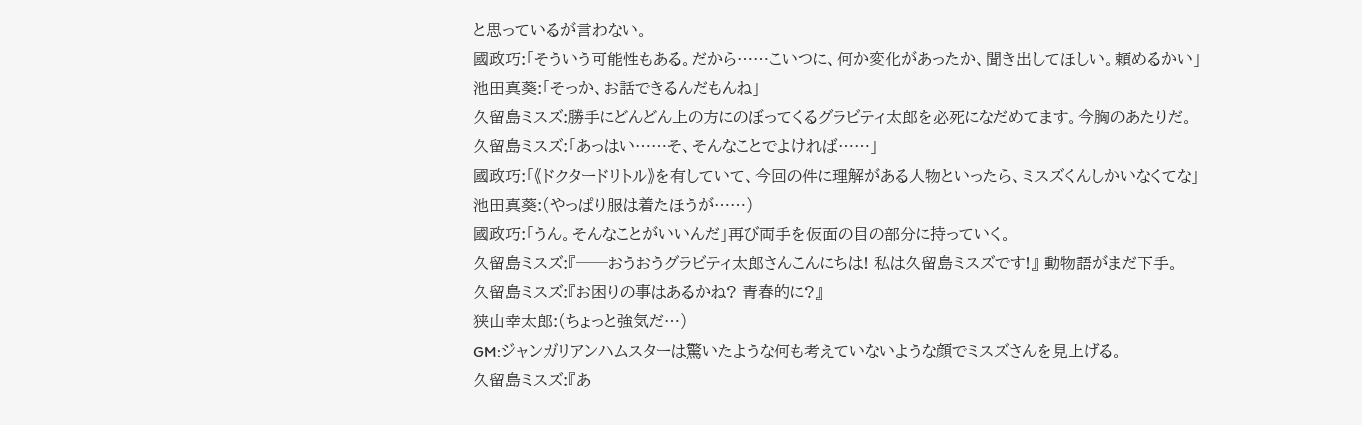と思っているが言わない。
國政巧:「そういう可能性もある。だから……こいつに、何か変化があったか、聞き出してほしい。頼めるかい」
池田真葵:「そっか、お話できるんだもんね」
久留島ミスズ:勝手にどんどん上の方にのぼってくるグラビティ太郎を必死になだめてます。今胸のあたりだ。
久留島ミスズ:「あっはい……そ、そんなことでよければ……」
國政巧:「《ドクタードリトル》を有していて、今回の件に理解がある人物といったら、ミスズくんしかいなくてな」
池田真葵:(やっぱり服は着たほうが……)
國政巧:「うん。そんなことがいいんだ」再び両手を仮面の目の部分に持っていく。
久留島ミスズ:『──おうおうグラビティ太郎さんこんにちは! 私は久留島ミスズです!』 動物語がまだ下手。
久留島ミスズ:『お困りの事はあるかね? 青春的に?』
狭山幸太郎:(ちょっと強気だ…)
GM:ジャンガリアンハムスターは驚いたような何も考えていないような顔でミスズさんを見上げる。
久留島ミスズ:『あ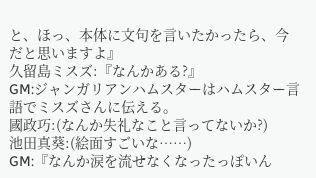と、ほっ、本体に文句を言いたかったら、今だと思いますよ』
久留島ミスズ:『なんかある?』
GM:ジャンガリアンハムスターはハムスター言語でミスズさんに伝える。
國政巧:(なんか失礼なこと言ってないか?)
池田真葵:(絵面すごいな……)
GM:『なんか涙を流せなくなったっぽいん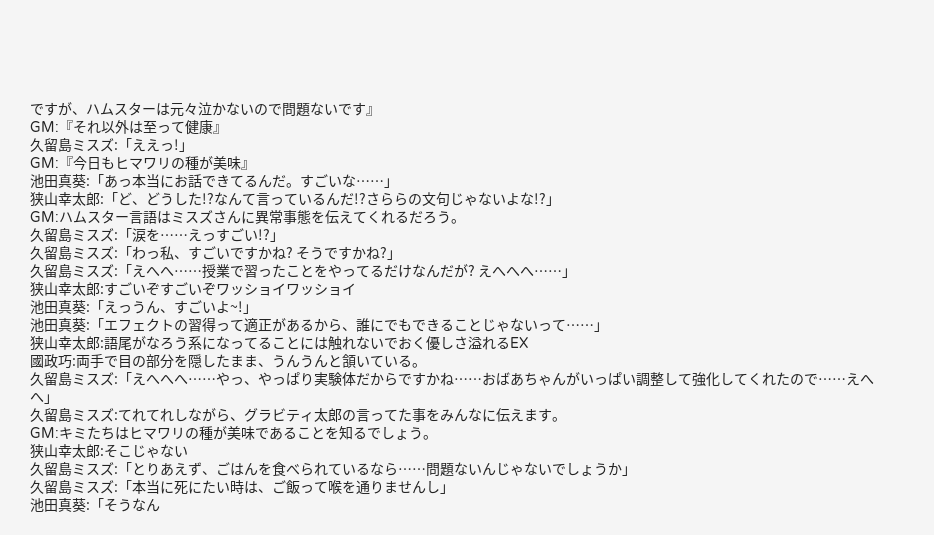ですが、ハムスターは元々泣かないので問題ないです』
GM:『それ以外は至って健康』
久留島ミスズ:「ええっ!」
GM:『今日もヒマワリの種が美味』
池田真葵:「あっ本当にお話できてるんだ。すごいな……」
狭山幸太郎:「ど、どうした!?なんて言っているんだ!?さららの文句じゃないよな!?」
GM:ハムスター言語はミスズさんに異常事態を伝えてくれるだろう。
久留島ミスズ:「涙を……えっすごい!?」
久留島ミスズ:「わっ私、すごいですかね? そうですかね?」
久留島ミスズ:「えへへ……授業で習ったことをやってるだけなんだが? えへへへ……」
狭山幸太郎:すごいぞすごいぞワッショイワッショイ
池田真葵:「えっうん、すごいよ~!」
池田真葵:「エフェクトの習得って適正があるから、誰にでもできることじゃないって……」
狭山幸太郎:語尾がなろう系になってることには触れないでおく優しさ溢れるEX
國政巧:両手で目の部分を隠したまま、うんうんと頷いている。
久留島ミスズ:「えへへへ……やっ、やっぱり実験体だからですかね……おばあちゃんがいっぱい調整して強化してくれたので……えへへ」
久留島ミスズ:てれてれしながら、グラビティ太郎の言ってた事をみんなに伝えます。
GM:キミたちはヒマワリの種が美味であることを知るでしょう。
狭山幸太郎:そこじゃない
久留島ミスズ:「とりあえず、ごはんを食べられているなら……問題ないんじゃないでしょうか」
久留島ミスズ:「本当に死にたい時は、ご飯って喉を通りませんし」
池田真葵:「そうなん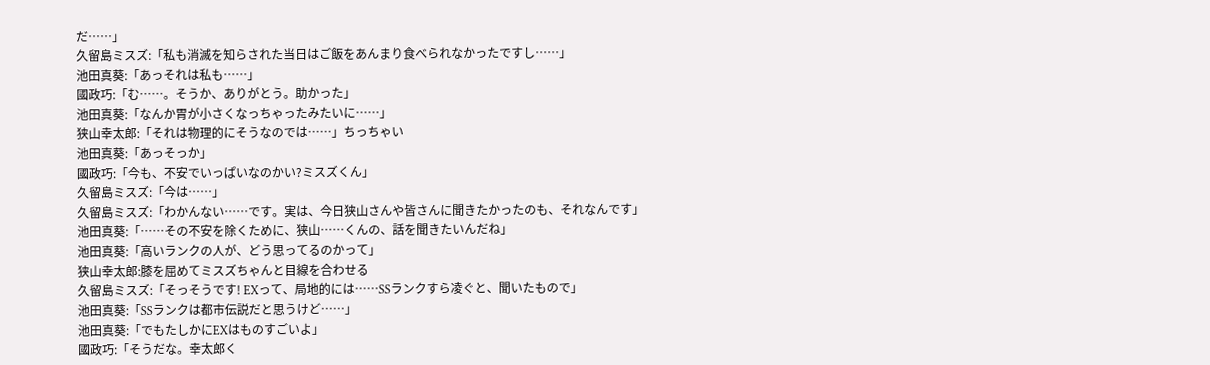だ……」
久留島ミスズ:「私も消滅を知らされた当日はご飯をあんまり食べられなかったですし……」
池田真葵:「あっそれは私も……」
國政巧:「む……。そうか、ありがとう。助かった」
池田真葵:「なんか胃が小さくなっちゃったみたいに……」
狭山幸太郎:「それは物理的にそうなのでは……」ちっちゃい
池田真葵:「あっそっか」
國政巧:「今も、不安でいっぱいなのかい?ミスズくん」
久留島ミスズ:「今は……」
久留島ミスズ:「わかんない……です。実は、今日狭山さんや皆さんに聞きたかったのも、それなんです」
池田真葵:「……その不安を除くために、狭山……くんの、話を聞きたいんだね」
池田真葵:「高いランクの人が、どう思ってるのかって」
狭山幸太郎:膝を屈めてミスズちゃんと目線を合わせる
久留島ミスズ:「そっそうです! EXって、局地的には……SSランクすら凌ぐと、聞いたもので」
池田真葵:「SSランクは都市伝説だと思うけど……」
池田真葵:「でもたしかにEXはものすごいよ」
國政巧:「そうだな。幸太郎く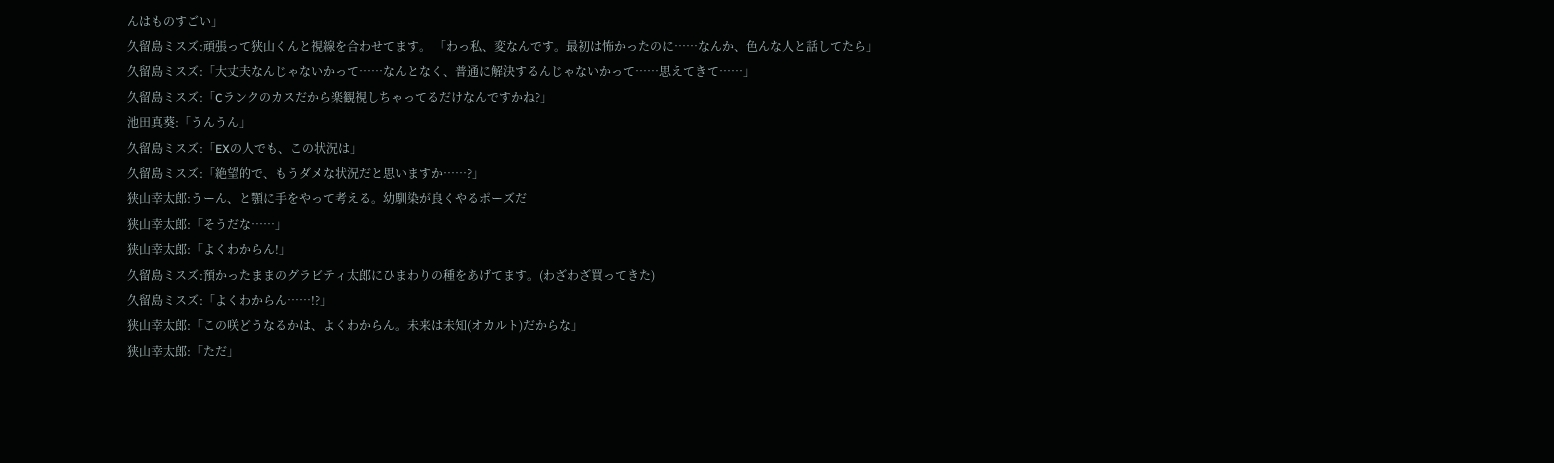んはものすごい」
久留島ミスズ:頑張って狭山くんと視線を合わせてます。 「わっ私、変なんです。最初は怖かったのに……なんか、色んな人と話してたら」
久留島ミスズ:「大丈夫なんじゃないかって……なんとなく、普通に解決するんじゃないかって……思えてきて……」
久留島ミスズ:「Cランクのカスだから楽観視しちゃってるだけなんですかね?」
池田真葵:「うんうん」
久留島ミスズ:「EXの人でも、この状況は」
久留島ミスズ:「絶望的で、もうダメな状況だと思いますか……?」
狭山幸太郎:うーん、と顎に手をやって考える。幼馴染が良くやるポーズだ
狭山幸太郎:「そうだな……」
狭山幸太郎:「よくわからん!」
久留島ミスズ:預かったままのグラビティ太郎にひまわりの種をあげてます。(わざわざ買ってきた)
久留島ミスズ:「よくわからん……!?」
狭山幸太郎:「この咲どうなるかは、よくわからん。未来は未知(オカルト)だからな」
狭山幸太郎:「ただ」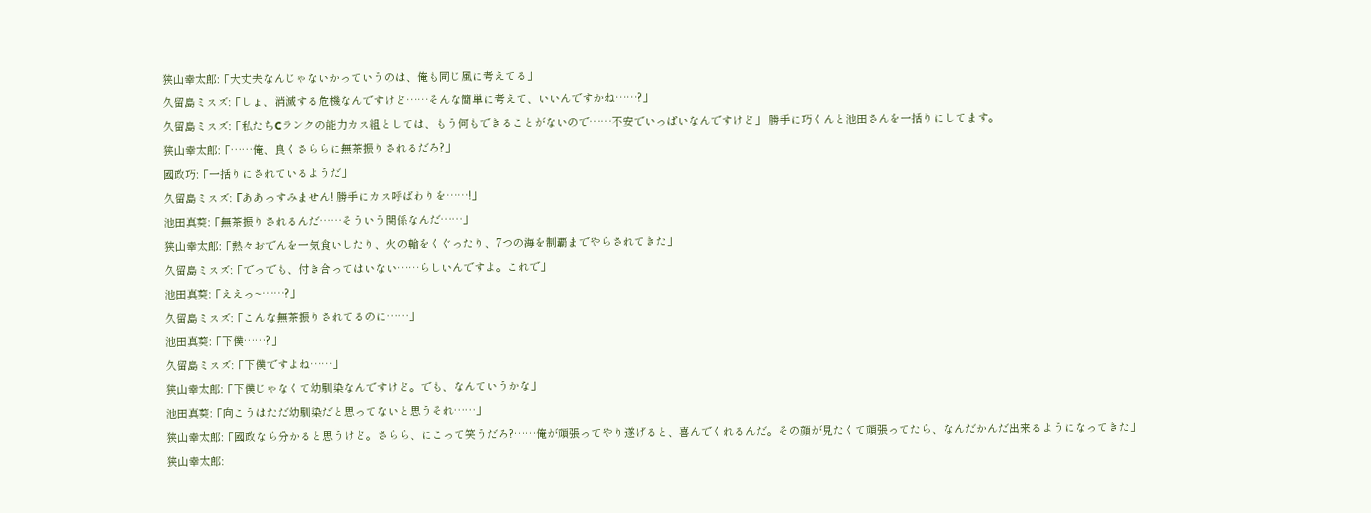狭山幸太郎:「大丈夫なんじゃないかっていうのは、俺も同じ風に考えてる」
久留島ミスズ:「しょ、消滅する危機なんですけど……そんな簡単に考えて、いいんですかね……?」
久留島ミスズ:「私たちCランクの能力カス組としては、もう何もできることがないので……不安でいっぱいなんですけど」 勝手に巧くんと池田さんを一括りにしてます。
狭山幸太郎:「……俺、良くさららに無茶振りされるだろ?」
國政巧:「一括りにされているようだ」
久留島ミスズ:『ああっすみません! 勝手にカス呼ばわりを……!」
池田真葵:「無茶振りされるんだ……そういう関係なんだ……」
狭山幸太郎:「熱々おでんを一気食いしたり、火の輪をくぐったり、7つの海を制覇までやらされてきた」
久留島ミスズ:「でっでも、付き合ってはいない……らしいんですよ。これで」
池田真葵:「ええっ~……?」
久留島ミスズ:「こんな無茶振りされてるのに……」
池田真葵:「下僕……?」
久留島ミスズ:「下僕ですよね……」
狭山幸太郎:「下僕じゃなくて幼馴染なんですけど。でも、なんていうかな」
池田真葵:「向こうはただ幼馴染だと思ってないと思うそれ……」
狭山幸太郎:「國政なら分かると思うけど。さらら、にこって笑うだろ?……俺が頑張ってやり遂げると、喜んでくれるんだ。その顔が見たくて頑張ってたら、なんだかんだ出来るようになってきた」
狭山幸太郎: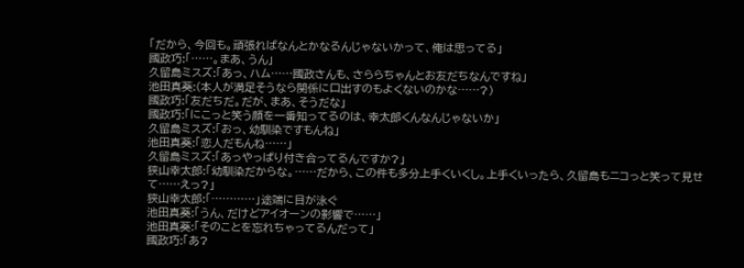「だから、今回も。頑張ればなんとかなるんじゃないかって、俺は思ってる」
國政巧:「……。まあ、うん」
久留島ミスズ:「あっ、ハム……國政さんも、さららちゃんとお友だちなんですね」
池田真葵:(本人が満足そうなら関係に口出すのもよくないのかな……?)
國政巧:「友だちだ。だが、まあ、そうだな」
國政巧:「にこっと笑う顔を一番知ってるのは、幸太郎くんなんじゃないか」
久留島ミスズ:「おっ、幼馴染ですもんね」
池田真葵:「恋人だもんね……」
久留島ミスズ:「あっやっぱり付き合ってるんですか?」
狭山幸太郎:「幼馴染だからな。……だから、この件も多分上手くいくし。上手くいったら、久留島もニコっと笑って見せて……えっ?」
狭山幸太郎:「…………」途端に目が泳ぐ
池田真葵:「うん、だけどアイオーンの影響で……」
池田真葵:「そのことを忘れちゃってるんだって」
國政巧:「あ?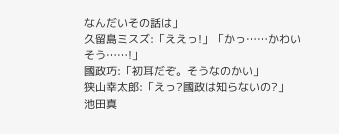なんだいその話は」
久留島ミスズ:「ええっ!」「かっ……かわいそう……!」
國政巧:「初耳だぞ。そうなのかい」
狭山幸太郎:「えっ?國政は知らないの?」
池田真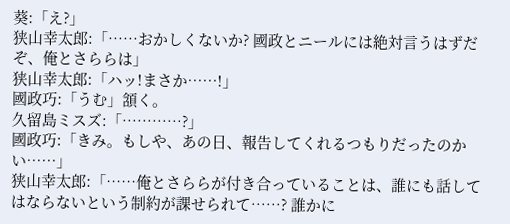葵:「え?」
狭山幸太郎:「……おかしくないか? 國政とニールには絶対言うはずだぞ、俺とさららは」
狭山幸太郎:「ハッ!まさか……!」
國政巧:「うむ」頷く。
久留島ミスズ:「…………?」
國政巧:「きみ。もしや、あの日、報告してくれるつもりだったのかい……」
狭山幸太郎:「……俺とさららが付き合っていることは、誰にも話してはならないという制約が課せられて……? 誰かに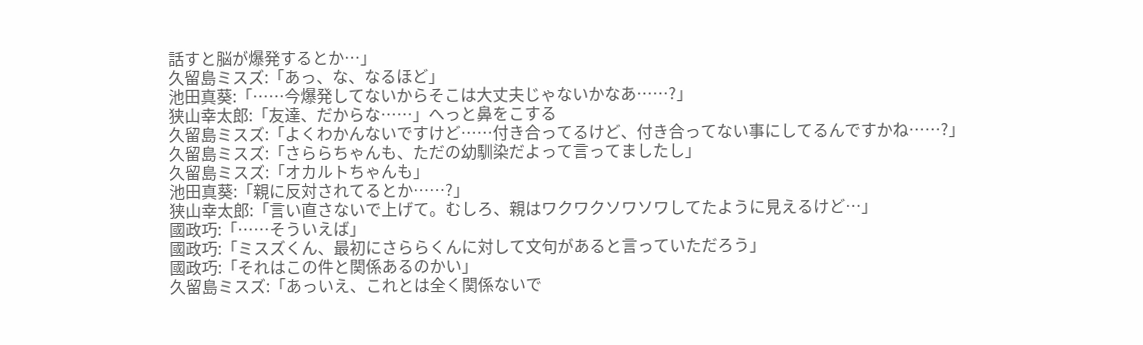話すと脳が爆発するとか…」
久留島ミスズ:「あっ、な、なるほど」
池田真葵:「……今爆発してないからそこは大丈夫じゃないかなあ……?」
狭山幸太郎:「友達、だからな……」へっと鼻をこする
久留島ミスズ:「よくわかんないですけど……付き合ってるけど、付き合ってない事にしてるんですかね……?」
久留島ミスズ:「さららちゃんも、ただの幼馴染だよって言ってましたし」
久留島ミスズ:「オカルトちゃんも」
池田真葵:「親に反対されてるとか……?」
狭山幸太郎:「言い直さないで上げて。むしろ、親はワクワクソワソワしてたように見えるけど…」
國政巧:「……そういえば」
國政巧:「ミスズくん、最初にさららくんに対して文句があると言っていただろう」
國政巧:「それはこの件と関係あるのかい」
久留島ミスズ:「あっいえ、これとは全く関係ないで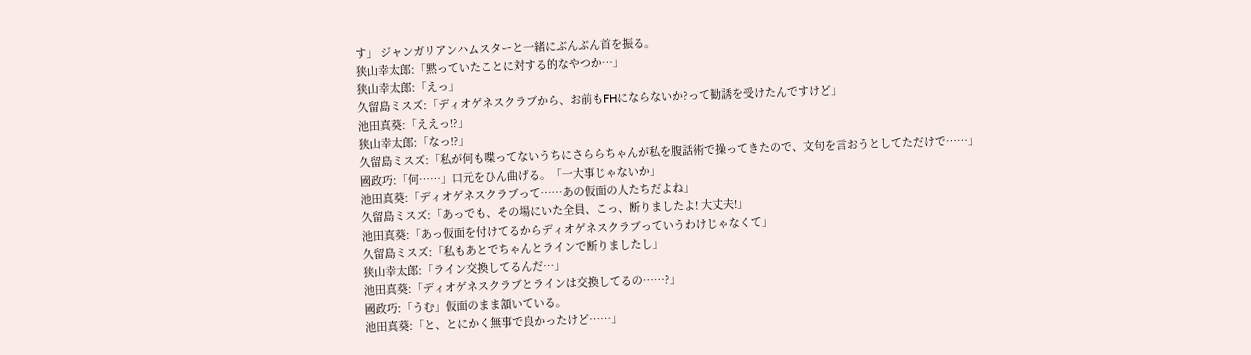す」 ジャンガリアンハムスターと一緒にぶんぶん首を振る。
狭山幸太郎:「黙っていたことに対する的なやつか…」
狭山幸太郎:「えっ」
久留島ミスズ:「ディオゲネスクラブから、お前もFHにならないか?って勧誘を受けたんですけど」
池田真葵:「ええっ!?」
狭山幸太郎:「なっ!?」
久留島ミスズ:「私が何も喋ってないうちにさららちゃんが私を腹話術で操ってきたので、文句を言おうとしてただけで……」
國政巧:「何……」口元をひん曲げる。「一大事じゃないか」
池田真葵:「ディオゲネスクラブって……あの仮面の人たちだよね」
久留島ミスズ:「あっでも、その場にいた全員、こっ、断りましたよ! 大丈夫!」
池田真葵:「あっ仮面を付けてるからディオゲネスクラブっていうわけじゃなくて」
久留島ミスズ:「私もあとでちゃんとラインで断りましたし」
狭山幸太郎:「ライン交換してるんだ…」
池田真葵:「ディオゲネスクラブとラインは交換してるの……?」
國政巧:「うむ」仮面のまま頷いている。
池田真葵:「と、とにかく無事で良かったけど……」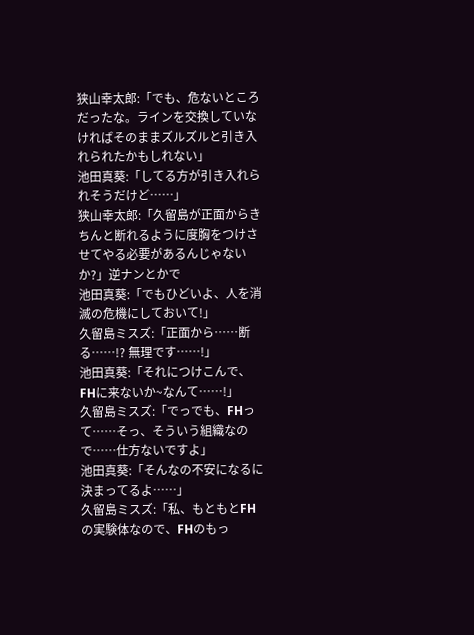狭山幸太郎:「でも、危ないところだったな。ラインを交換していなければそのままズルズルと引き入れられたかもしれない」
池田真葵:「してる方が引き入れられそうだけど……」
狭山幸太郎:「久留島が正面からきちんと断れるように度胸をつけさせてやる必要があるんじゃないか?」逆ナンとかで
池田真葵:「でもひどいよ、人を消滅の危機にしておいて!」
久留島ミスズ:「正面から……断る……!? 無理です……!」
池田真葵:「それにつけこんで、FHに来ないか~なんて……!」
久留島ミスズ:「でっでも、FHって……そっ、そういう組織なので……仕方ないですよ」
池田真葵:「そんなの不安になるに決まってるよ……」
久留島ミスズ:「私、もともとFHの実験体なので、FHのもっ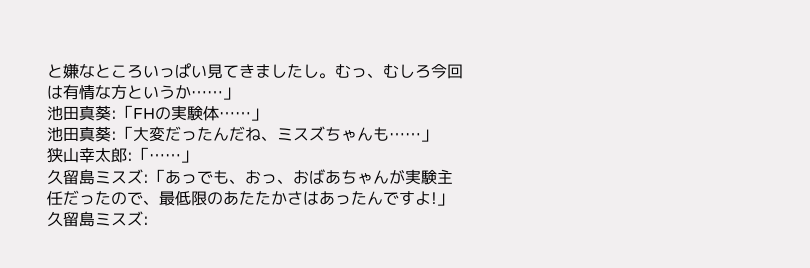と嫌なところいっぱい見てきましたし。むっ、むしろ今回は有情な方というか……」
池田真葵:「FHの実験体……」
池田真葵:「大変だったんだね、ミスズちゃんも……」
狭山幸太郎:「……」
久留島ミスズ:「あっでも、おっ、おばあちゃんが実験主任だったので、最低限のあたたかさはあったんですよ!」
久留島ミスズ: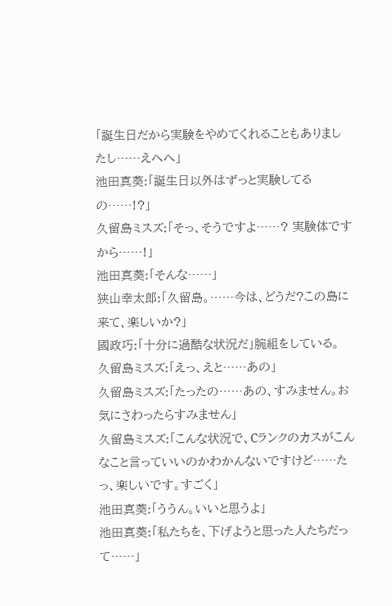「誕生日だから実験をやめてくれることもありましたし……えへへ」
池田真葵:「誕生日以外はずっと実験してるの……!?」
久留島ミスズ:「そっ、そうですよ……? 実験体ですから……!」
池田真葵:「そんな……」
狭山幸太郎:「久留島。……今は、どうだ?この島に来て、楽しいか?」
國政巧:「十分に過酷な状況だ」腕組をしている。
久留島ミスズ:「えっ、えと……あの」
久留島ミスズ:「たったの……あの、すみません。お気にさわったらすみません」
久留島ミスズ:「こんな状況で、Cランクのカスがこんなこと言っていいのかわかんないですけど……たっ、楽しいです。すごく」
池田真葵:「ううん。いいと思うよ」
池田真葵:「私たちを、下げようと思った人たちだって……」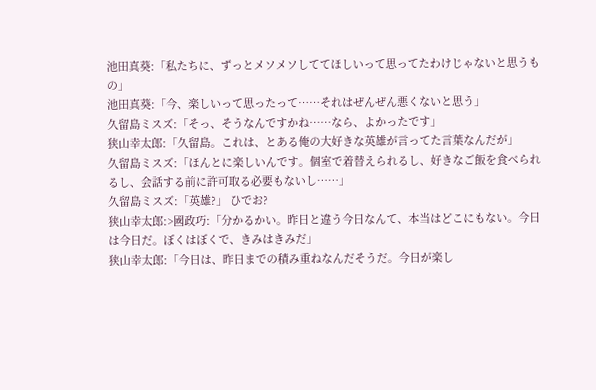池田真葵:「私たちに、ずっとメソメソしててほしいって思ってたわけじゃないと思うもの」
池田真葵:「今、楽しいって思ったって……それはぜんぜん悪くないと思う」
久留島ミスズ:「そっ、そうなんですかね……なら、よかったです」
狭山幸太郎:「久留島。これは、とある俺の大好きな英雄が言ってた言葉なんだが」
久留島ミスズ:「ほんとに楽しいんです。個室で着替えられるし、好きなご飯を食べられるし、会話する前に許可取る必要もないし……」
久留島ミスズ:「英雄?」 ひでお?
狭山幸太郎:>國政巧:「分かるかい。昨日と違う今日なんて、本当はどこにもない。今日は今日だ。ぼくはぼくで、きみはきみだ」
狭山幸太郎:「今日は、昨日までの積み重ねなんだそうだ。今日が楽し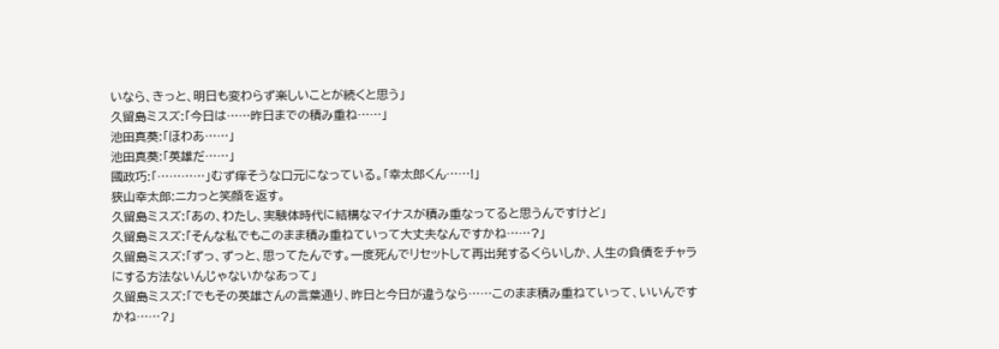いなら、きっと、明日も変わらず楽しいことが続くと思う」
久留島ミスズ:「今日は……昨日までの積み重ね……」
池田真葵:「ほわあ……」
池田真葵:「英雄だ……」
國政巧:「…………」むず痒そうな口元になっている。「幸太郎くん……!」
狭山幸太郎:ニカっと笑顔を返す。
久留島ミスズ:「あの、わたし、実験体時代に結構なマイナスが積み重なってると思うんですけど」
久留島ミスズ:「そんな私でもこのまま積み重ねていって大丈夫なんですかね……?」
久留島ミスズ:「ずっ、ずっと、思ってたんです。一度死んでリセットして再出発するくらいしか、人生の負債をチャラにする方法ないんじゃないかなあって」
久留島ミスズ:「でもその英雄さんの言葉通り、昨日と今日が違うなら……このまま積み重ねていって、いいんですかね……?」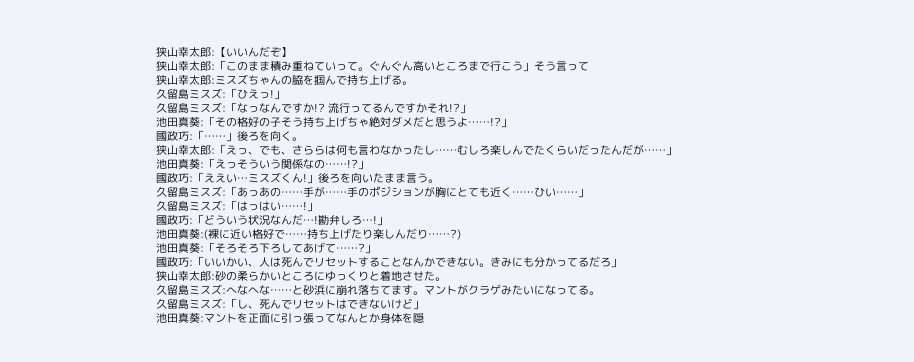狭山幸太郎:【いいんだぞ】
狭山幸太郎:「このまま積み重ねていって。ぐんぐん高いところまで行こう」そう言って
狭山幸太郎:ミスズちゃんの脇を掴んで持ち上げる。
久留島ミスズ:「ひえっ!」
久留島ミスズ:「なっなんですか!? 流行ってるんですかそれ!?」
池田真葵:「その格好の子そう持ち上げちゃ絶対ダメだと思うよ……!?」
國政巧:「……」後ろを向く。
狭山幸太郎:「えっ、でも、さららは何も言わなかったし……むしろ楽しんでたくらいだったんだが……」
池田真葵:「えっそういう関係なの……!?」
國政巧:「ええい…ミスズくん!」後ろを向いたまま言う。
久留島ミスズ:「あっあの……手が……手のポジションが胸にとても近く……ひい……」
久留島ミスズ:「はっはい……!」
國政巧:「どういう状況なんだ…!勘弁しろ…!」
池田真葵:(裸に近い格好で……持ち上げたり楽しんだり……?)
池田真葵:「そろそろ下ろしてあげて……?」
國政巧:「いいかい、人は死んでリセットすることなんかできない。きみにも分かってるだろ」
狭山幸太郎:砂の柔らかいところにゆっくりと着地させた。
久留島ミスズ:へなへな……と砂浜に崩れ落ちてます。マントがクラゲみたいになってる。
久留島ミスズ:「し、死んでリセットはできないけど」
池田真葵:マントを正面に引っ張ってなんとか身体を隠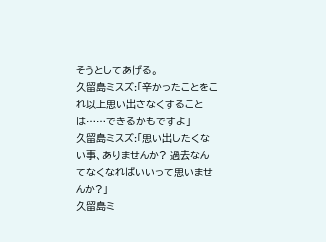そうとしてあげる。
久留島ミスズ:「辛かったことをこれ以上思い出さなくすることは……できるかもですよ」
久留島ミスズ:「思い出したくない事、ありませんか? 過去なんてなくなればいいって思いませんか?」
久留島ミ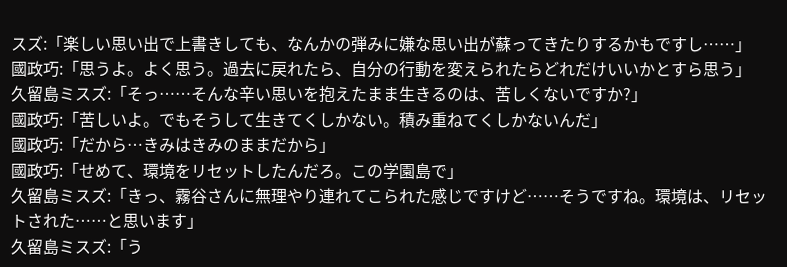スズ:「楽しい思い出で上書きしても、なんかの弾みに嫌な思い出が蘇ってきたりするかもですし……」
國政巧:「思うよ。よく思う。過去に戻れたら、自分の行動を変えられたらどれだけいいかとすら思う」
久留島ミスズ:「そっ……そんな辛い思いを抱えたまま生きるのは、苦しくないですか?」
國政巧:「苦しいよ。でもそうして生きてくしかない。積み重ねてくしかないんだ」
國政巧:「だから…きみはきみのままだから」
國政巧:「せめて、環境をリセットしたんだろ。この学園島で」
久留島ミスズ:「きっ、霧谷さんに無理やり連れてこられた感じですけど……そうですね。環境は、リセットされた……と思います」
久留島ミスズ:「う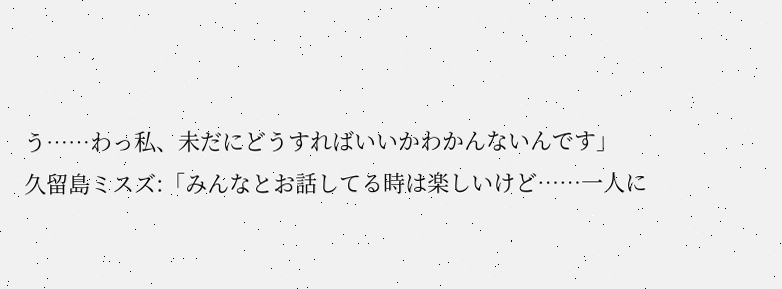う……わっ私、未だにどうすればいいかわかんないんです」
久留島ミスズ:「みんなとお話してる時は楽しいけど……一人に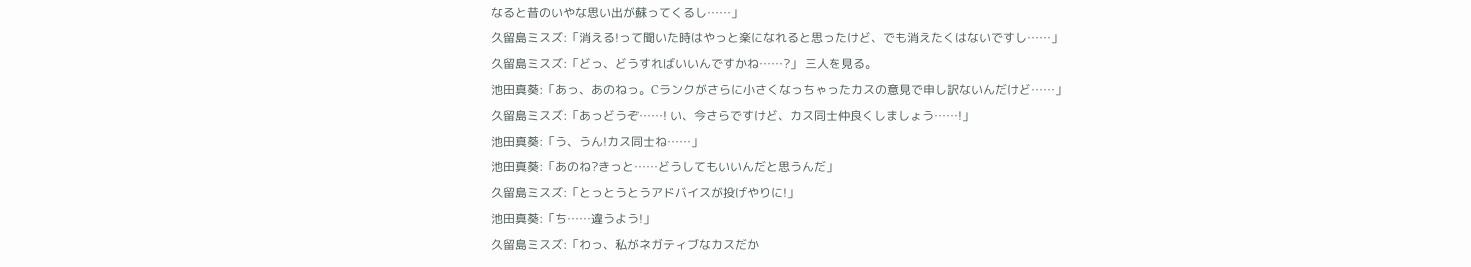なると昔のいやな思い出が蘇ってくるし……」
久留島ミスズ:「消える!って聞いた時はやっと楽になれると思ったけど、でも消えたくはないですし……」
久留島ミスズ:「どっ、どうすればいいんですかね……?」 三人を見る。
池田真葵:「あっ、あのねっ。Cランクがさらに小さくなっちゃったカスの意見で申し訳ないんだけど……」
久留島ミスズ:「あっどうぞ……! い、今さらですけど、カス同士仲良くしましょう……!」
池田真葵:「う、うん!カス同士ね……」
池田真葵:「あのね?きっと……どうしてもいいんだと思うんだ」
久留島ミスズ:「とっとうとうアドバイスが投げやりに!」
池田真葵:「ち……違うよう!」
久留島ミスズ:「わっ、私がネガティブなカスだか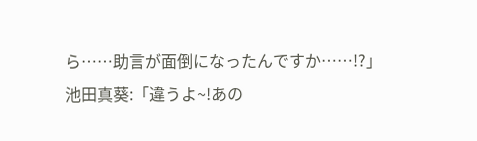ら……助言が面倒になったんですか……!?」
池田真葵:「違うよ~!あの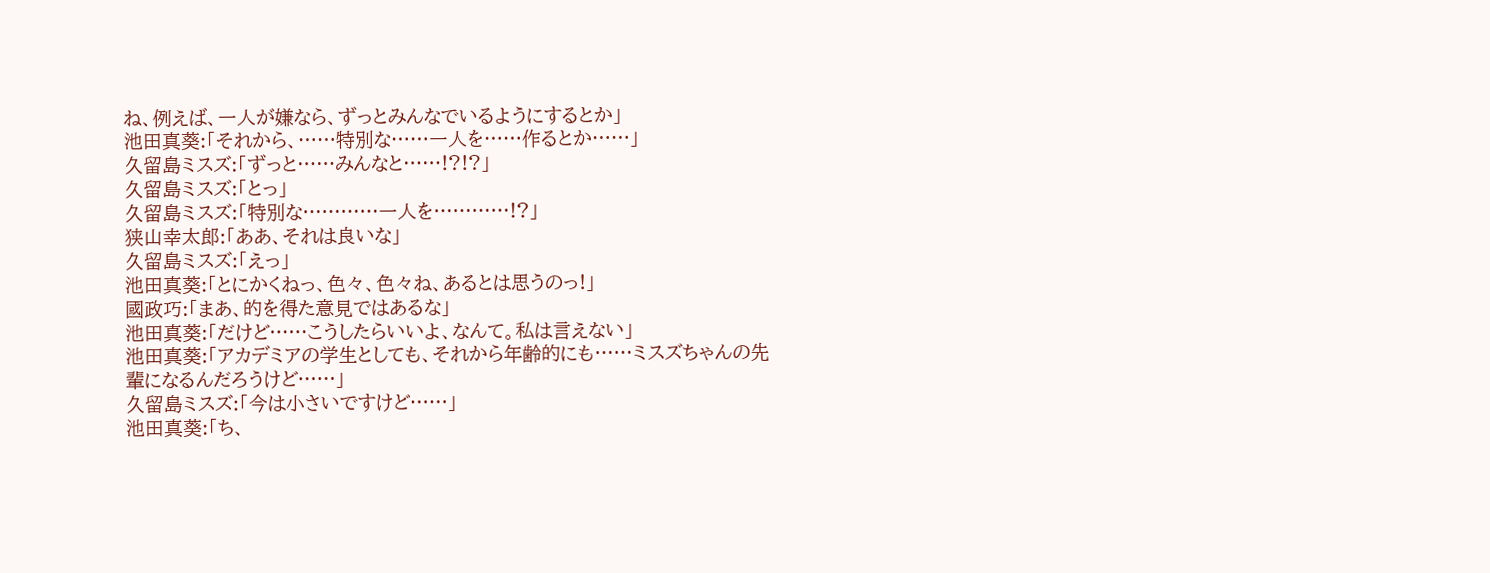ね、例えば、一人が嫌なら、ずっとみんなでいるようにするとか」
池田真葵:「それから、……特別な……一人を……作るとか……」
久留島ミスズ:「ずっと……みんなと……!?!?」
久留島ミスズ:「とっ」
久留島ミスズ:「特別な…………一人を…………!?」
狭山幸太郎:「ああ、それは良いな」
久留島ミスズ:「えっ」
池田真葵:「とにかくねっ、色々、色々ね、あるとは思うのっ!」
國政巧:「まあ、的を得た意見ではあるな」
池田真葵:「だけど……こうしたらいいよ、なんて。私は言えない」
池田真葵:「アカデミアの学生としても、それから年齢的にも……ミスズちゃんの先輩になるんだろうけど……」
久留島ミスズ:「今は小さいですけど……」
池田真葵:「ち、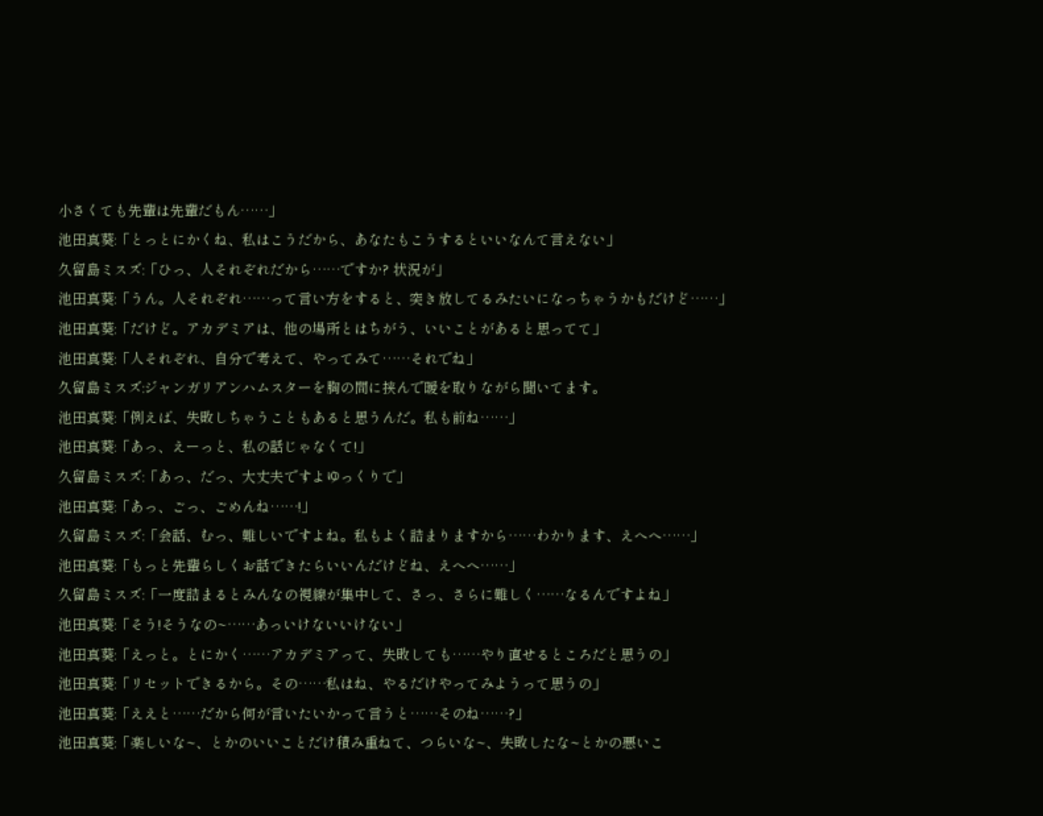小さくても先輩は先輩だもん……」
池田真葵:「とっとにかくね、私はこうだから、あなたもこうするといいなんて言えない」
久留島ミスズ:「ひっ、人それぞれだから……ですか? 状況が」
池田真葵:「うん。人それぞれ……って言い方をすると、突き放してるみたいになっちゃうかもだけど……」
池田真葵:「だけど。アカデミアは、他の場所とはちがう、いいことがあると思ってて」
池田真葵:「人それぞれ、自分で考えて、やってみて……それでね」
久留島ミスズ:ジャンガリアンハムスターを胸の間に挟んで暖を取りながら聞いてます。
池田真葵:「例えば、失敗しちゃうこともあると思うんだ。私も前ね……」
池田真葵:「あっ、えーっと、私の話じゃなくて!」
久留島ミスズ:「あっ、だっ、大丈夫ですよゆっくりで」
池田真葵:「あっ、ごっ、ごめんね……!」
久留島ミスズ:「会話、むっ、難しいですよね。私もよく詰まりますから……わかります、えへへ……」
池田真葵:「もっと先輩らしくお話できたらいいんだけどね、えへへ……」
久留島ミスズ:「一度詰まるとみんなの視線が集中して、さっ、さらに難しく……なるんですよね」
池田真葵:「そう!そうなの~……あっいけないいけない」
池田真葵:「えっと。とにかく……アカデミアって、失敗しても……やり直せるところだと思うの」
池田真葵:「リセットできるから。その……私はね、やるだけやってみようって思うの」
池田真葵:「ええと……だから何が言いたいかって言うと……そのね……?」
池田真葵:「楽しいな~、とかのいいことだけ積み重ねて、つらいな~、失敗したな~とかの悪いこ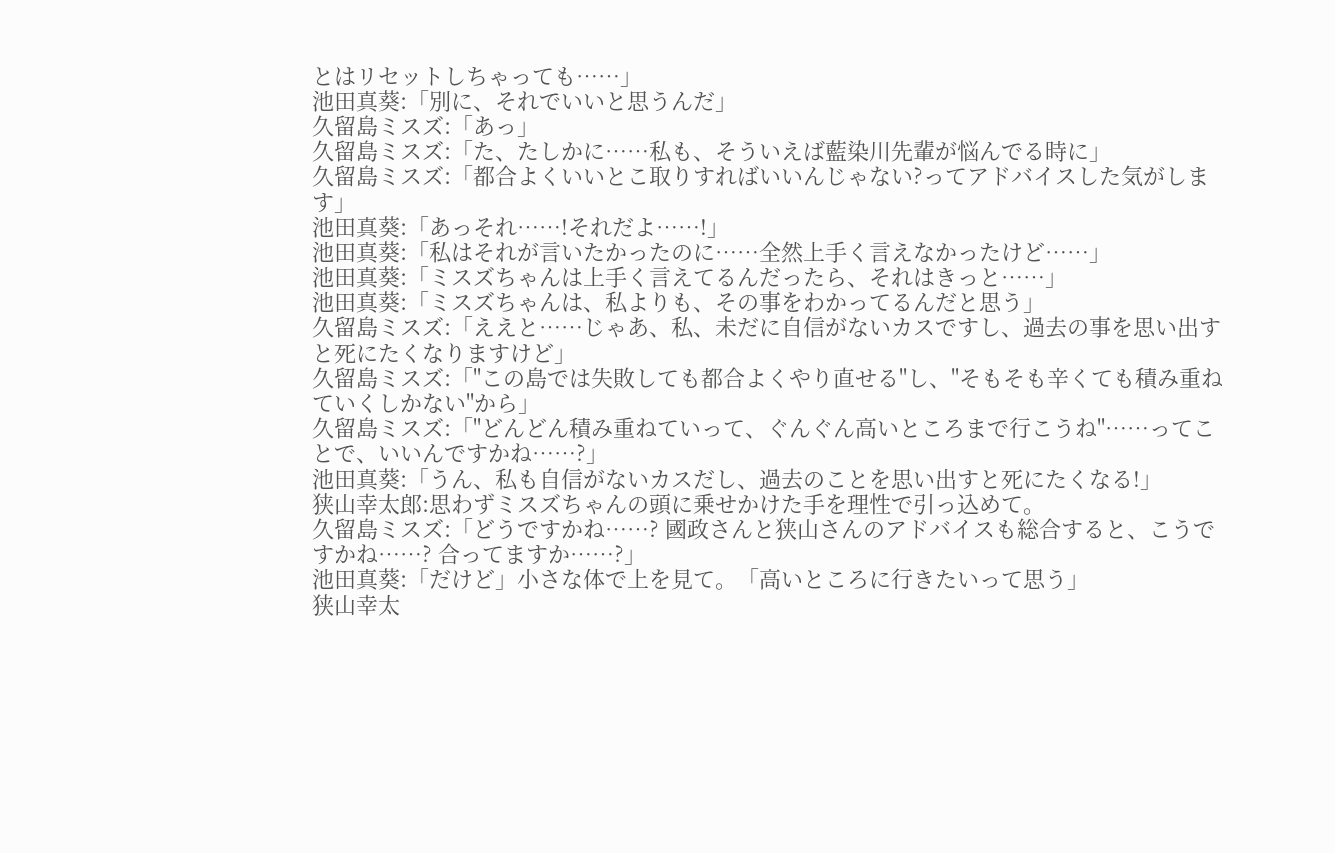とはリセットしちゃっても……」
池田真葵:「別に、それでいいと思うんだ」
久留島ミスズ:「あっ」
久留島ミスズ:「た、たしかに……私も、そういえば藍染川先輩が悩んでる時に」
久留島ミスズ:「都合よくいいとこ取りすればいいんじゃない?ってアドバイスした気がします」
池田真葵:「あっそれ……!それだよ……!」
池田真葵:「私はそれが言いたかったのに……全然上手く言えなかったけど……」
池田真葵:「ミスズちゃんは上手く言えてるんだったら、それはきっと……」
池田真葵:「ミスズちゃんは、私よりも、その事をわかってるんだと思う」
久留島ミスズ:「ええと……じゃあ、私、未だに自信がないカスですし、過去の事を思い出すと死にたくなりますけど」
久留島ミスズ:「"この島では失敗しても都合よくやり直せる"し、"そもそも辛くても積み重ねていくしかない"から」
久留島ミスズ:「"どんどん積み重ねていって、ぐんぐん高いところまで行こうね"……ってことで、いいんですかね……?」
池田真葵:「うん、私も自信がないカスだし、過去のことを思い出すと死にたくなる!」
狭山幸太郎:思わずミスズちゃんの頭に乗せかけた手を理性で引っ込めて。
久留島ミスズ:「どうですかね……? 國政さんと狭山さんのアドバイスも総合すると、こうですかね……? 合ってますか……?」
池田真葵:「だけど」小さな体で上を見て。「高いところに行きたいって思う」
狭山幸太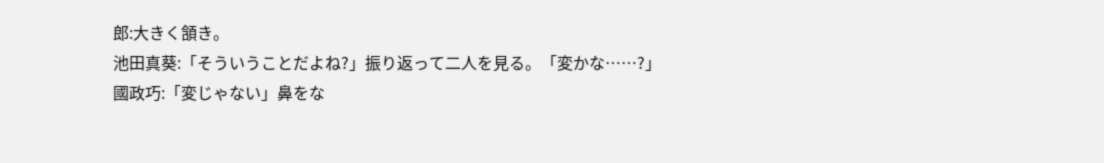郎:大きく頷き。
池田真葵:「そういうことだよね?」振り返って二人を見る。「変かな……?」
國政巧:「変じゃない」鼻をな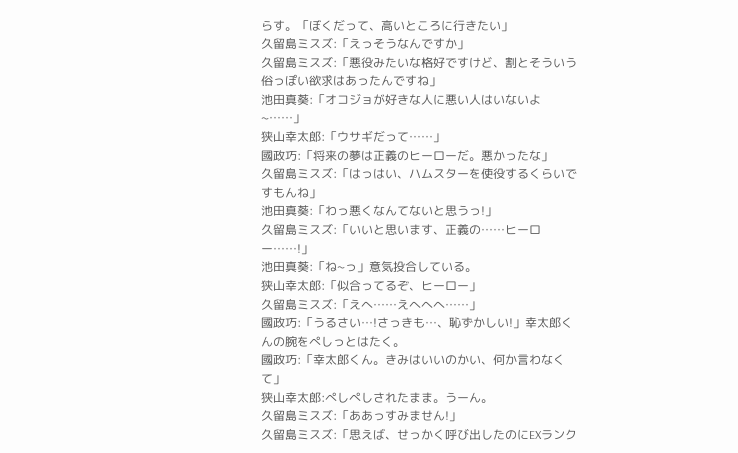らす。「ぼくだって、高いところに行きたい」
久留島ミスズ:「えっそうなんですか」
久留島ミスズ:「悪役みたいな格好ですけど、割とそういう俗っぽい欲求はあったんですね」
池田真葵:「オコジョが好きな人に悪い人はいないよ~……」
狭山幸太郎:「ウサギだって……」
國政巧:「将来の夢は正義のヒーローだ。悪かったな」
久留島ミスズ:「はっはい、ハムスターを使役するくらいですもんね」
池田真葵:「わっ悪くなんてないと思うっ!」
久留島ミスズ:「いいと思います、正義の……ヒーロー……!」
池田真葵:「ね~っ」意気投合している。
狭山幸太郎:「似合ってるぞ、ヒーロー」
久留島ミスズ:「えへ……えへへへ……」
國政巧:「うるさい…!さっきも…、恥ずかしい!」幸太郎くんの腕をぺしっとはたく。
國政巧:「幸太郎くん。きみはいいのかい、何か言わなくて」
狭山幸太郎:ぺしぺしされたまま。うーん。
久留島ミスズ:「ああっすみません!」
久留島ミスズ:「思えば、せっかく呼び出したのにEXランク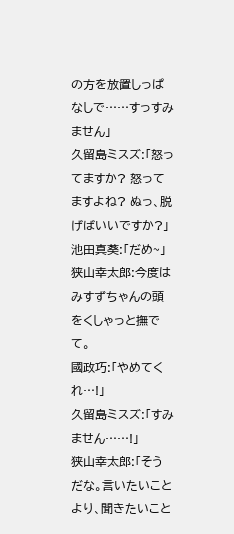の方を放置しっぱなしで……すっすみません」
久留島ミスズ:「怒ってますか? 怒ってますよね? ぬっ、脱げばいいですか?」
池田真葵:「だめ~」
狭山幸太郎:今度はみすずちゃんの頭をくしゃっと撫でて。
國政巧:「やめてくれ…!」
久留島ミスズ:「すみません……!」
狭山幸太郎:「そうだな。言いたいことより、聞きたいこと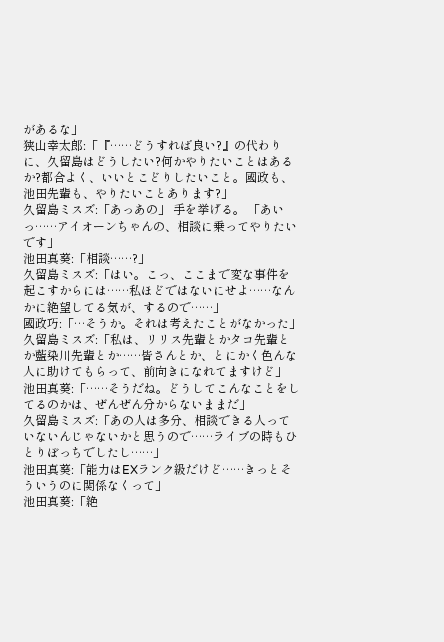があるな」
狭山幸太郎:「『……どうすれば良い?』の代わりに、久留島はどうしたい?何かやりたいことはあるか?都合よく、いいとこどりしたいこと。國政も、池田先輩も、やりたいことあります?」
久留島ミスズ:「あっあの」 手を挙げる。 「あいっ……アイオーンちゃんの、相談に乗ってやりたいです」
池田真葵:「相談……?」
久留島ミスズ:「はい。こっ、ここまで変な事件を起こすからには……私ほどではないにせよ……なんかに絶望してる気が、するので……」
國政巧:「…そうか。それは考えたことがなかった」
久留島ミスズ:「私は、リリス先輩とかタコ先輩とか藍染川先輩とか……皆さんとか、とにかく色んな人に助けてもらって、前向きになれてますけど」
池田真葵:「……そうだね。どうしてこんなことをしてるのかは、ぜんぜん分からないままだ」
久留島ミスズ:「あの人は多分、相談できる人っていないんじゃないかと思うので……ライブの時もひとりぼっちでしたし……」
池田真葵:「能力はEXランク級だけど……きっとそういうのに関係なくって」
池田真葵:「絶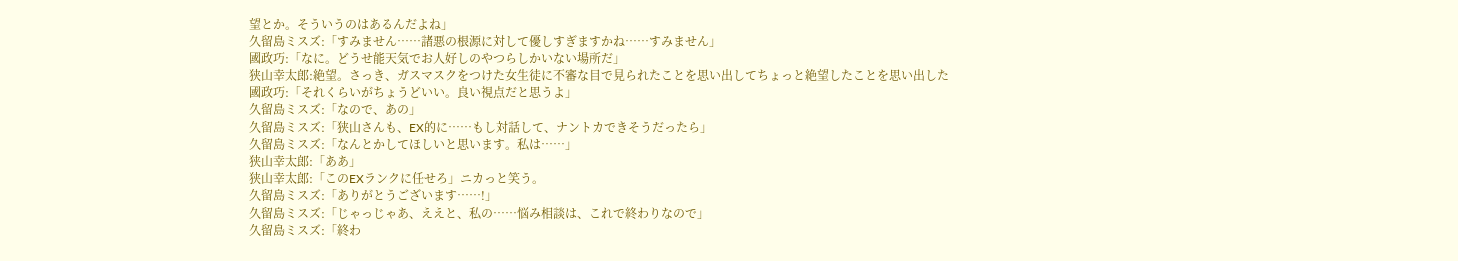望とか。そういうのはあるんだよね」
久留島ミスズ:「すみません……諸悪の根源に対して優しすぎますかね……すみません」
國政巧:「なに。どうせ能天気でお人好しのやつらしかいない場所だ」
狭山幸太郎:絶望。さっき、ガスマスクをつけた女生徒に不審な目で見られたことを思い出してちょっと絶望したことを思い出した
國政巧:「それくらいがちょうどいい。良い視点だと思うよ」
久留島ミスズ:「なので、あの」
久留島ミスズ:「狭山さんも、EX的に……もし対話して、ナントカできそうだったら」
久留島ミスズ:「なんとかしてほしいと思います。私は……」
狭山幸太郎:「ああ」
狭山幸太郎:「このEXランクに任せろ」ニカっと笑う。
久留島ミスズ:「ありがとうございます……!」
久留島ミスズ:「じゃっじゃあ、ええと、私の……悩み相談は、これで終わりなので」
久留島ミスズ:「終わ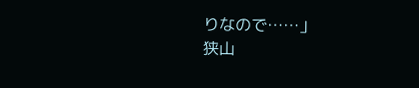りなので……」
狭山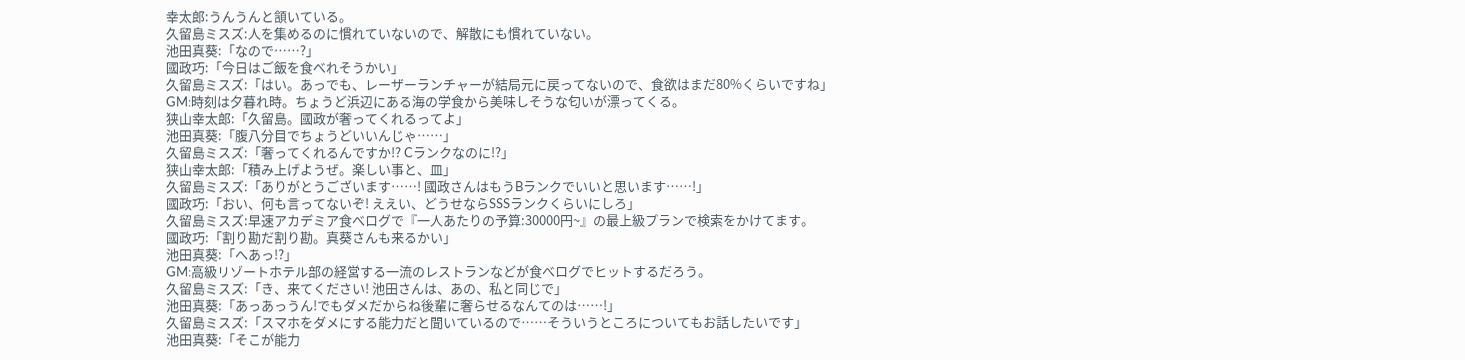幸太郎:うんうんと頷いている。
久留島ミスズ:人を集めるのに慣れていないので、解散にも慣れていない。
池田真葵:「なので……?」
國政巧:「今日はご飯を食べれそうかい」
久留島ミスズ:「はい。あっでも、レーザーランチャーが結局元に戻ってないので、食欲はまだ80%くらいですね」
GM:時刻は夕暮れ時。ちょうど浜辺にある海の学食から美味しそうな匂いが漂ってくる。
狭山幸太郎:「久留島。國政が奢ってくれるってよ」
池田真葵:「腹八分目でちょうどいいんじゃ……」
久留島ミスズ:「奢ってくれるんですか!? Cランクなのに!?」
狭山幸太郎:「積み上げようぜ。楽しい事と、皿」
久留島ミスズ:「ありがとうございます……! 國政さんはもうBランクでいいと思います……!」
國政巧:「おい、何も言ってないぞ! ええい、どうせならSSSランクくらいにしろ」
久留島ミスズ:早速アカデミア食べログで『一人あたりの予算:30000円~』の最上級プランで検索をかけてます。
國政巧:「割り勘だ割り勘。真葵さんも来るかい」
池田真葵:「へあっ!?」
GM:高級リゾートホテル部の経営する一流のレストランなどが食べログでヒットするだろう。
久留島ミスズ:「き、来てください! 池田さんは、あの、私と同じで」
池田真葵:「あっあっうん!でもダメだからね後輩に奢らせるなんてのは……!」
久留島ミスズ:「スマホをダメにする能力だと聞いているので……そういうところについてもお話したいです」
池田真葵:「そこが能力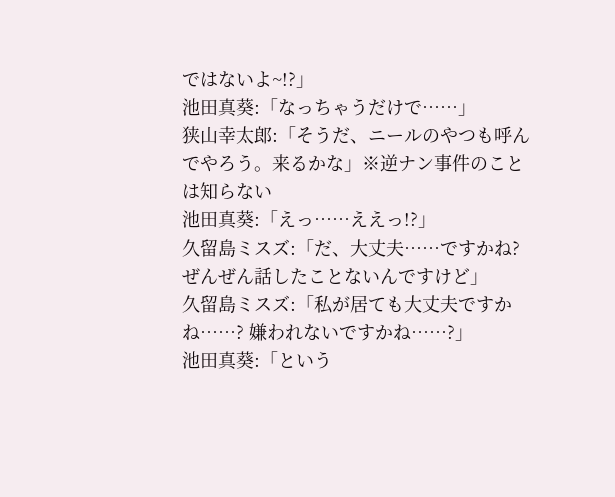ではないよ~!?」
池田真葵:「なっちゃうだけで……」
狭山幸太郎:「そうだ、ニールのやつも呼んでやろう。来るかな」※逆ナン事件のことは知らない
池田真葵:「えっ……ええっ!?」
久留島ミスズ:「だ、大丈夫……ですかね? ぜんぜん話したことないんですけど」
久留島ミスズ:「私が居ても大丈夫ですかね……? 嫌われないですかね……?」
池田真葵:「という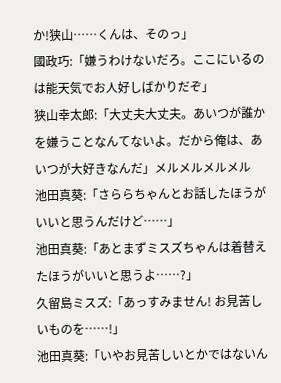か!狭山……くんは、そのっ」
國政巧:「嫌うわけないだろ。ここにいるのは能天気でお人好しばかりだぞ」
狭山幸太郎:「大丈夫大丈夫。あいつが誰かを嫌うことなんてないよ。だから俺は、あいつが大好きなんだ」メルメルメルメル
池田真葵:「さららちゃんとお話したほうがいいと思うんだけど……」
池田真葵:「あとまずミスズちゃんは着替えたほうがいいと思うよ……?」
久留島ミスズ:「あっすみません! お見苦しいものを……!」
池田真葵:「いやお見苦しいとかではないん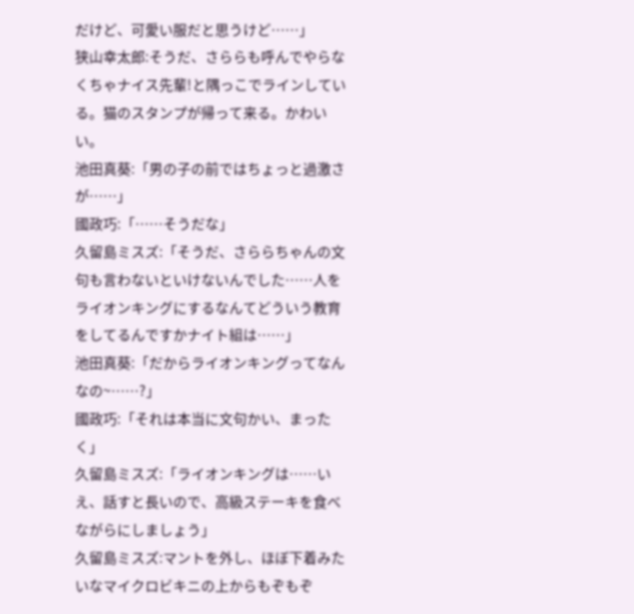だけど、可愛い服だと思うけど……」
狭山幸太郎:そうだ、さららも呼んでやらなくちゃナイス先輩!と隅っこでラインしている。猫のスタンプが帰って来る。かわいい。
池田真葵:「男の子の前ではちょっと過激さが……」
國政巧:「……そうだな」
久留島ミスズ:「そうだ、さららちゃんの文句も言わないといけないんでした……人をライオンキングにするなんてどういう教育をしてるんですかナイト組は……」
池田真葵:「だからライオンキングってなんなの~……?」
國政巧:「それは本当に文句かい、まったく」
久留島ミスズ:「ライオンキングは……いえ、話すと長いので、高級ステーキを食べながらにしましょう」
久留島ミスズ:マントを外し、ほぼ下着みたいなマイクロビキニの上からもぞもぞ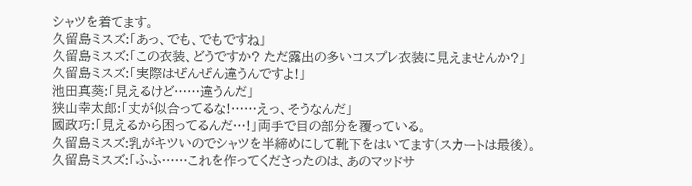シャツを着てます。
久留島ミスズ:「あっ、でも、でもですね」
久留島ミスズ:「この衣装、どうですか? ただ露出の多いコスプレ衣装に見えませんか?」
久留島ミスズ:「実際はぜんぜん違うんですよ!」
池田真葵:「見えるけど……違うんだ」
狭山幸太郎:「丈が似合ってるな!……えっ、そうなんだ」
國政巧:「見えるから困ってるんだ…!」両手で目の部分を覆っている。
久留島ミスズ:乳がキツいのでシャツを半締めにして靴下をはいてます(スカートは最後)。
久留島ミスズ:「ふふ……これを作ってくださったのは、あのマッドサ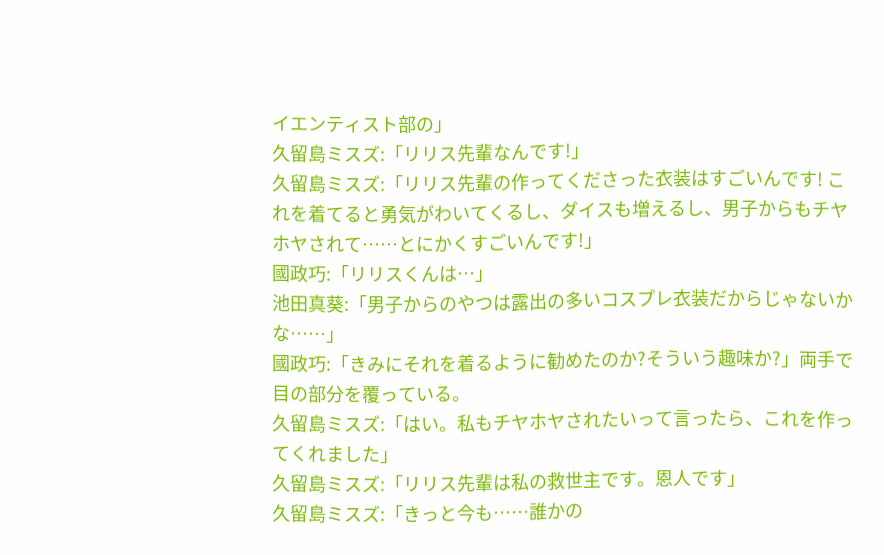イエンティスト部の」
久留島ミスズ:「リリス先輩なんです!」
久留島ミスズ:「リリス先輩の作ってくださった衣装はすごいんです! これを着てると勇気がわいてくるし、ダイスも増えるし、男子からもチヤホヤされて……とにかくすごいんです!」
國政巧:「リリスくんは…」
池田真葵:「男子からのやつは露出の多いコスプレ衣装だからじゃないかな……」
國政巧:「きみにそれを着るように勧めたのか?そういう趣味か?」両手で目の部分を覆っている。
久留島ミスズ:「はい。私もチヤホヤされたいって言ったら、これを作ってくれました」
久留島ミスズ:「リリス先輩は私の救世主です。恩人です」
久留島ミスズ:「きっと今も……誰かの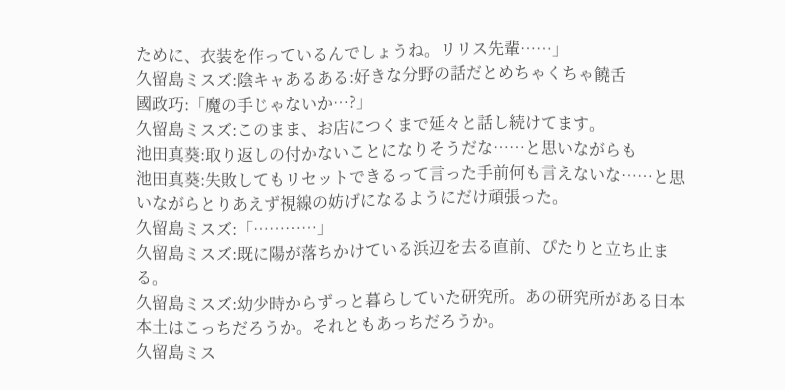ために、衣装を作っているんでしょうね。リリス先輩……」
久留島ミスズ:陰キャあるある:好きな分野の話だとめちゃくちゃ饒舌
國政巧:「魔の手じゃないか…?」
久留島ミスズ:このまま、お店につくまで延々と話し続けてます。
池田真葵:取り返しの付かないことになりそうだな……と思いながらも
池田真葵:失敗してもリセットできるって言った手前何も言えないな……と思いながらとりあえず視線の妨げになるようにだけ頑張った。
久留島ミスズ:「…………」
久留島ミスズ:既に陽が落ちかけている浜辺を去る直前、ぴたりと立ち止まる。
久留島ミスズ:幼少時からずっと暮らしていた研究所。あの研究所がある日本本土はこっちだろうか。それともあっちだろうか。
久留島ミス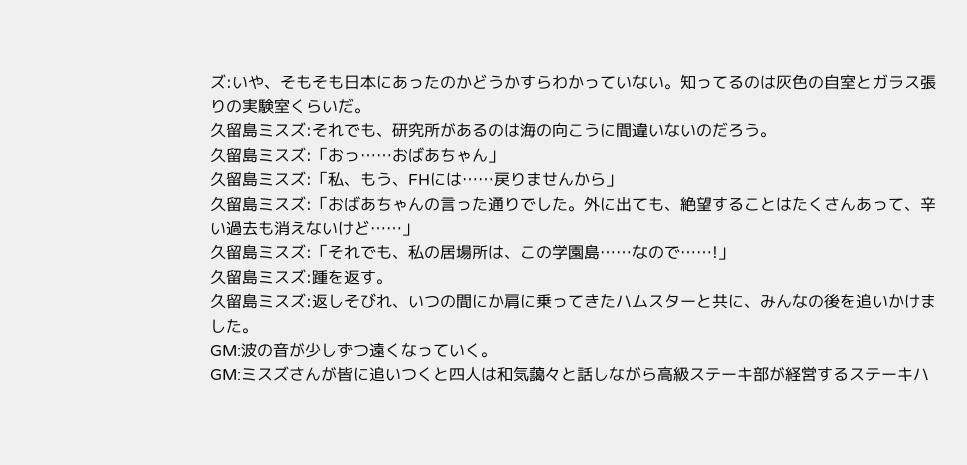ズ:いや、そもそも日本にあったのかどうかすらわかっていない。知ってるのは灰色の自室とガラス張りの実験室くらいだ。
久留島ミスズ:それでも、研究所があるのは海の向こうに間違いないのだろう。
久留島ミスズ:「おっ……おばあちゃん」
久留島ミスズ:「私、もう、FHには……戻りませんから」
久留島ミスズ:「おばあちゃんの言った通りでした。外に出ても、絶望することはたくさんあって、辛い過去も消えないけど……」
久留島ミスズ:「それでも、私の居場所は、この学園島……なので……!」
久留島ミスズ:踵を返す。
久留島ミスズ:返しそびれ、いつの間にか肩に乗ってきたハムスターと共に、みんなの後を追いかけました。
GM:波の音が少しずつ遠くなっていく。
GM:ミスズさんが皆に追いつくと四人は和気藹々と話しながら高級ステーキ部が経営するステーキハ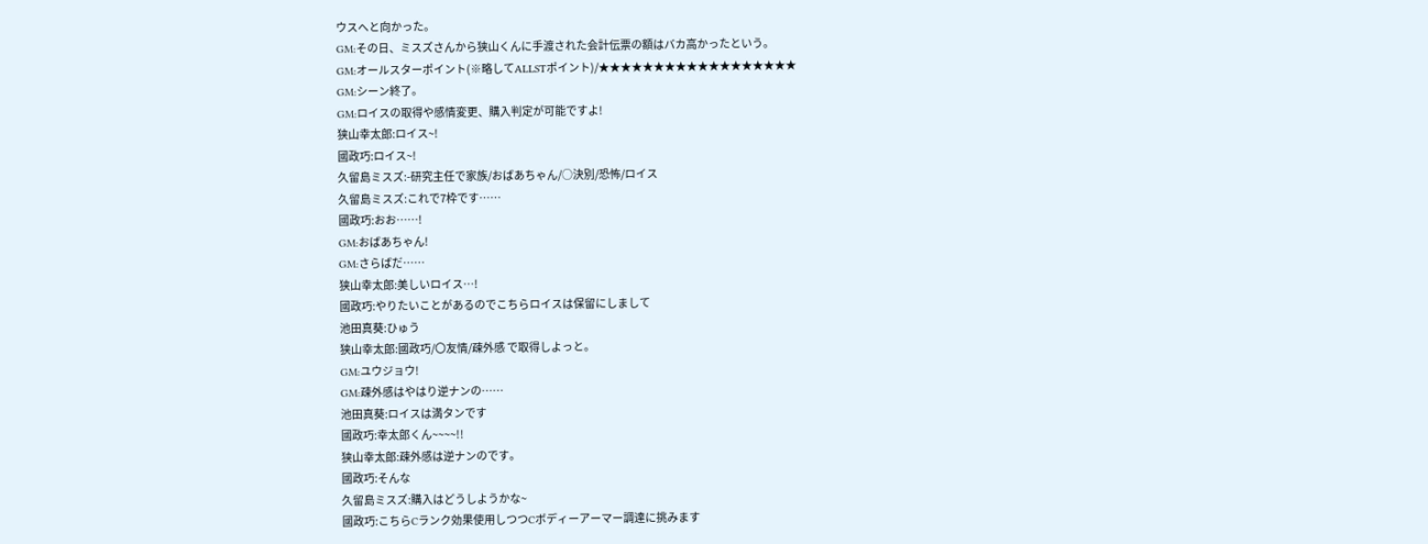ウスへと向かった。
GM:その日、ミスズさんから狭山くんに手渡された会計伝票の額はバカ高かったという。
GM:オールスターポイント(※略してALLSTポイント)/★★★★★★★★★★★★★★★★★★
GM:シーン終了。
GM:ロイスの取得や感情変更、購入判定が可能ですよ!
狭山幸太郎:ロイス~!
國政巧:ロイス~!
久留島ミスズ:-研究主任で家族/おばあちゃん/○決別/恐怖/ロイス
久留島ミスズ:これで7枠です……
國政巧:おお……!
GM:おばあちゃん!
GM:さらばだ……
狭山幸太郎:美しいロイス…!
國政巧:やりたいことがあるのでこちらロイスは保留にしまして
池田真葵:ひゅう
狭山幸太郎:國政巧/〇友情/疎外感 で取得しよっと。
GM:ユウジョウ!
GM:疎外感はやはり逆ナンの……
池田真葵:ロイスは満タンです
國政巧:幸太郎くん~~~~!!
狭山幸太郎:疎外感は逆ナンのです。
國政巧:そんな
久留島ミスズ:購入はどうしようかな~
國政巧:こちらCランク効果使用しつつCボディーアーマー調達に挑みます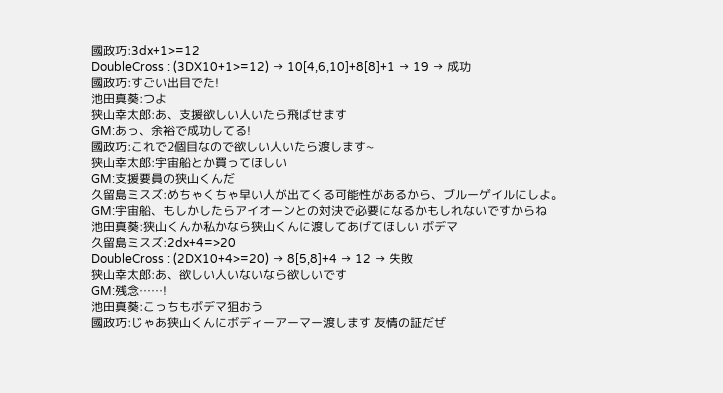國政巧:3dx+1>=12
DoubleCross : (3DX10+1>=12) → 10[4,6,10]+8[8]+1 → 19 → 成功
國政巧:すごい出目でた!
池田真葵:つよ
狭山幸太郎:あ、支援欲しい人いたら飛ばせます
GM:あっ、余裕で成功してる!
國政巧:これで2個目なので欲しい人いたら渡します~
狭山幸太郎:宇宙船とか買ってほしい
GM:支援要員の狭山くんだ
久留島ミスズ:めちゃくちゃ早い人が出てくる可能性があるから、ブルーゲイルにしよ。
GM:宇宙船、もしかしたらアイオーンとの対決で必要になるかもしれないですからね
池田真葵:狭山くんか私かなら狭山くんに渡してあげてほしい ボデマ
久留島ミスズ:2dx+4=>20
DoubleCross : (2DX10+4>=20) → 8[5,8]+4 → 12 → 失敗
狭山幸太郎:あ、欲しい人いないなら欲しいです
GM:残念……!
池田真葵:こっちもボデマ狙おう
國政巧:じゃあ狭山くんにボディーアーマー渡します 友情の証だぜ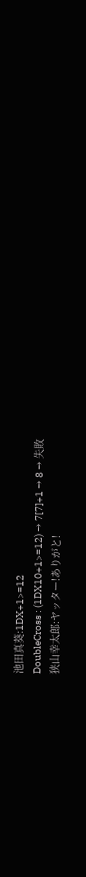池田真葵:1DX+1>=12
DoubleCross : (1DX10+1>=12) → 7[7]+1 → 8 → 失敗
狭山幸太郎:ヤッター!ありがと!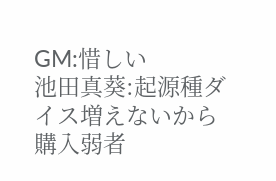GM:惜しい
池田真葵:起源種ダイス増えないから購入弱者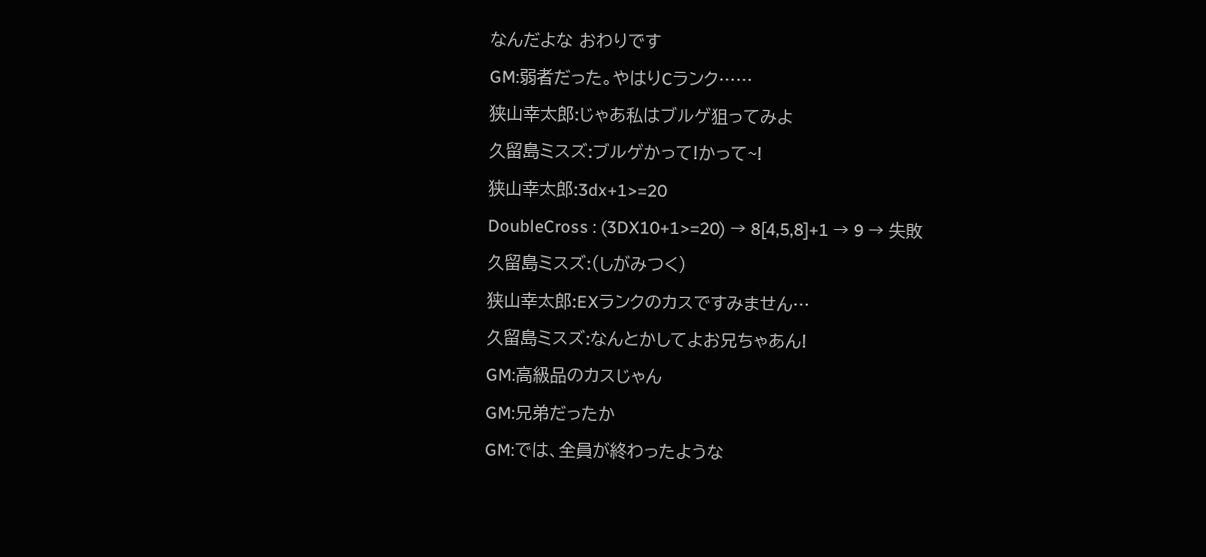なんだよな おわりです
GM:弱者だった。やはりCランク……
狭山幸太郎:じゃあ私はブルゲ狙ってみよ
久留島ミスズ:ブルゲかって!かって~!
狭山幸太郎:3dx+1>=20
DoubleCross : (3DX10+1>=20) → 8[4,5,8]+1 → 9 → 失敗
久留島ミスズ:(しがみつく)
狭山幸太郎:EXランクのカスですみません…
久留島ミスズ:なんとかしてよお兄ちゃあん!
GM:高級品のカスじゃん
GM:兄弟だったか
GM:では、全員が終わったような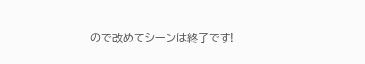ので改めてシーンは終了です!